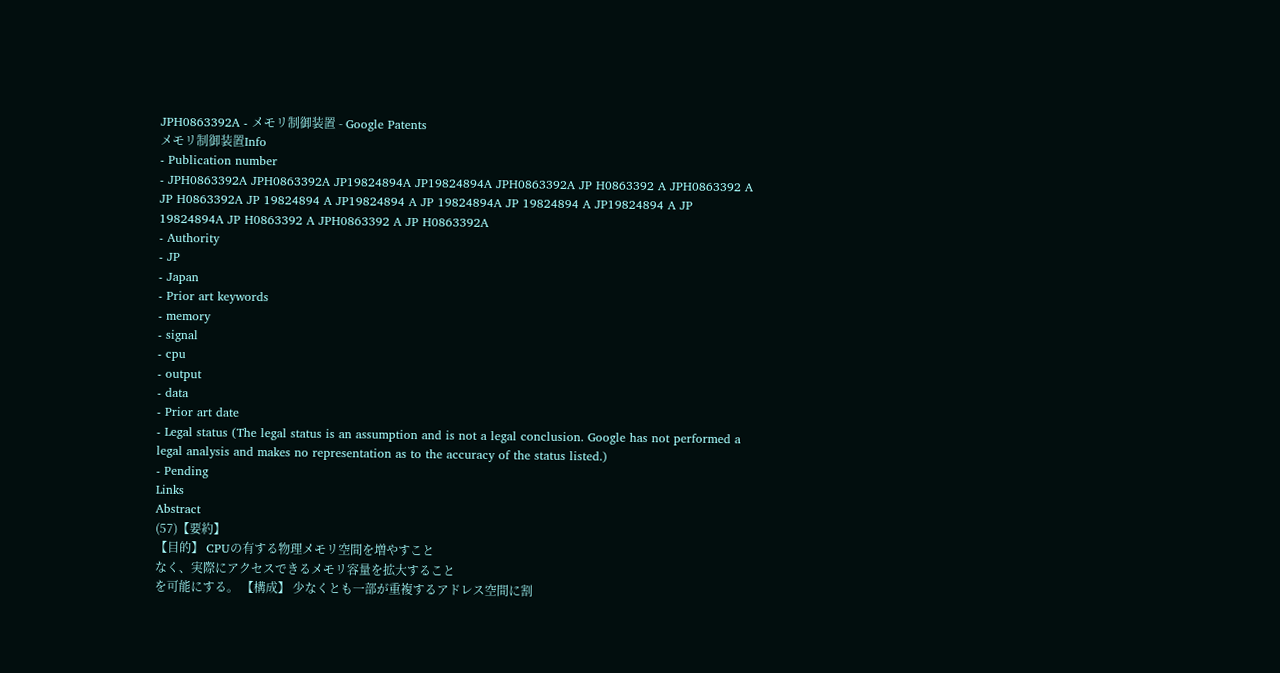JPH0863392A - メモリ制御装置 - Google Patents
メモリ制御装置Info
- Publication number
- JPH0863392A JPH0863392A JP19824894A JP19824894A JPH0863392A JP H0863392 A JPH0863392 A JP H0863392A JP 19824894 A JP19824894 A JP 19824894A JP 19824894 A JP19824894 A JP 19824894A JP H0863392 A JPH0863392 A JP H0863392A
- Authority
- JP
- Japan
- Prior art keywords
- memory
- signal
- cpu
- output
- data
- Prior art date
- Legal status (The legal status is an assumption and is not a legal conclusion. Google has not performed a legal analysis and makes no representation as to the accuracy of the status listed.)
- Pending
Links
Abstract
(57)【要約】
【目的】 CPUの有する物理メモリ空間を増やすこと
なく、実際にアクセスできるメモリ容量を拡大すること
を可能にする。 【構成】 少なくとも一部が重複するアドレス空間に割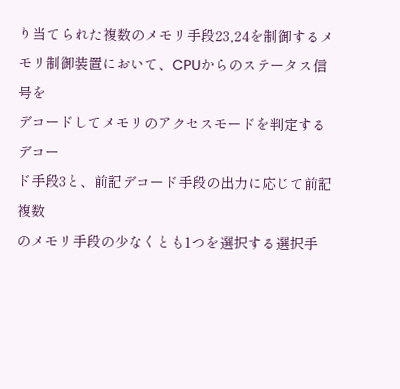り当てられた複数のメモリ手段23,24を制御するメ
モリ制御装置において、CPUからのステータス信号を
デコードしてメモリのアクセスモードを判定するデコー
ド手段3と、前記デコード手段の出力に応じて前記複数
のメモリ手段の少なくとも1つを選択する選択手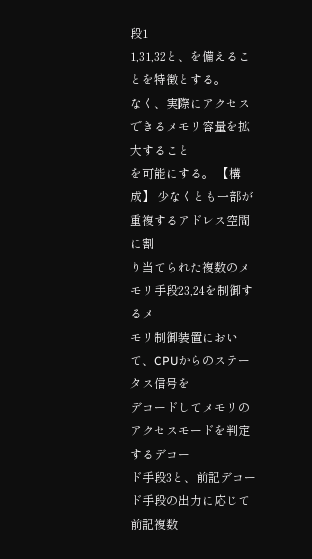段1
1,31,32と、を備えることを特徴とする。
なく、実際にアクセスできるメモリ容量を拡大すること
を可能にする。 【構成】 少なくとも一部が重複するアドレス空間に割
り当てられた複数のメモリ手段23,24を制御するメ
モリ制御装置において、CPUからのステータス信号を
デコードしてメモリのアクセスモードを判定するデコー
ド手段3と、前記デコード手段の出力に応じて前記複数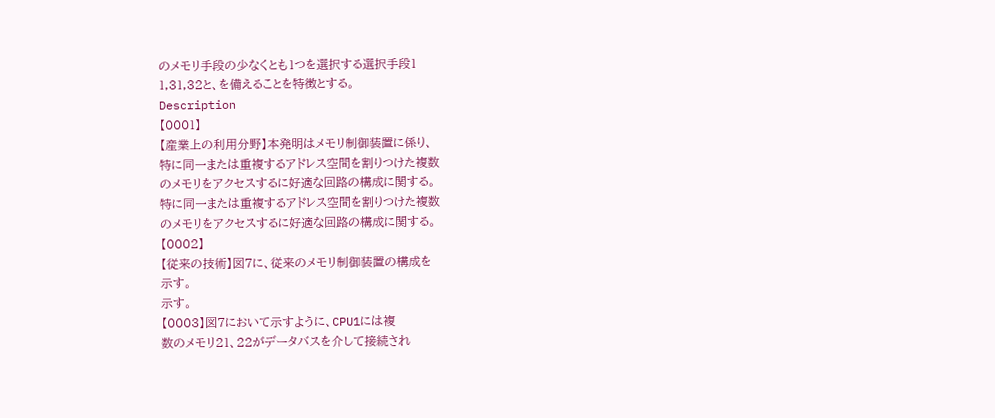のメモリ手段の少なくとも1つを選択する選択手段1
1,31,32と、を備えることを特徴とする。
Description
【0001】
【産業上の利用分野】本発明はメモリ制御装置に係り、
特に同一または重複するアドレス空間を割りつけた複数
のメモリをアクセスするに好適な回路の構成に関する。
特に同一または重複するアドレス空間を割りつけた複数
のメモリをアクセスするに好適な回路の構成に関する。
【0002】
【従来の技術】図7に、従来のメモリ制御装置の構成を
示す。
示す。
【0003】図7において示すように、CPU1には複
数のメモリ21、22がデータバスを介して接続され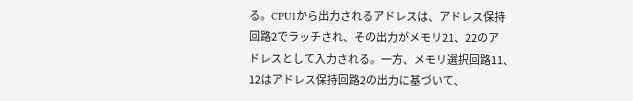る。CPU1から出力されるアドレスは、アドレス保持
回路2でラッチされ、その出力がメモリ21、22のア
ドレスとして入力される。一方、メモリ選択回路11、
12はアドレス保持回路2の出力に基づいて、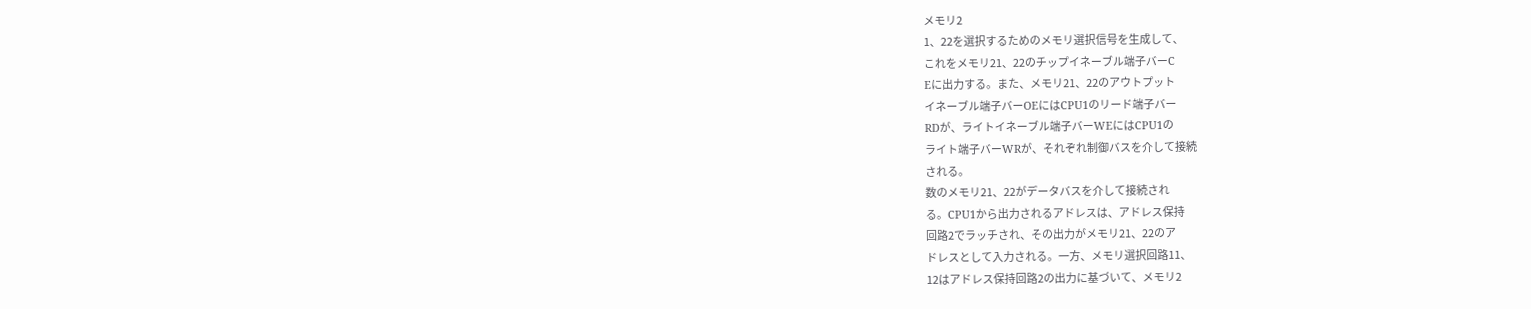メモリ2
1、22を選択するためのメモリ選択信号を生成して、
これをメモリ21、22のチップイネーブル端子バーC
Eに出力する。また、メモリ21、22のアウトプット
イネーブル端子バーOEにはCPU1のリード端子バー
RDが、ライトイネーブル端子バーWEにはCPU1の
ライト端子バーWRが、それぞれ制御バスを介して接続
される。
数のメモリ21、22がデータバスを介して接続され
る。CPU1から出力されるアドレスは、アドレス保持
回路2でラッチされ、その出力がメモリ21、22のア
ドレスとして入力される。一方、メモリ選択回路11、
12はアドレス保持回路2の出力に基づいて、メモリ2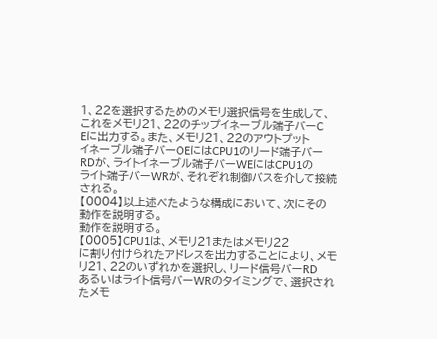1、22を選択するためのメモリ選択信号を生成して、
これをメモリ21、22のチップイネーブル端子バーC
Eに出力する。また、メモリ21、22のアウトプット
イネーブル端子バーOEにはCPU1のリード端子バー
RDが、ライトイネーブル端子バーWEにはCPU1の
ライト端子バーWRが、それぞれ制御バスを介して接続
される。
【0004】以上述べたような構成において、次にその
動作を説明する。
動作を説明する。
【0005】CPU1は、メモリ21またはメモリ22
に割り付けられたアドレスを出力することにより、メモ
リ21、22のいずれかを選択し、リード信号バーRD
あるいはライト信号バーWRのタイミングで、選択され
たメモ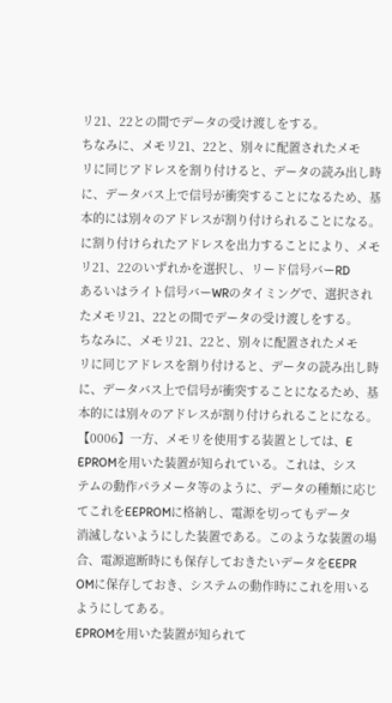リ21、22との間でデータの受け渡しをする。
ちなみに、メモリ21、22と、別々に配置されたメモ
リに同じアドレスを割り付けると、データの読み出し時
に、データバス上で信号が衝突することになるため、基
本的には別々のアドレスが割り付けられることになる。
に割り付けられたアドレスを出力することにより、メモ
リ21、22のいずれかを選択し、リード信号バーRD
あるいはライト信号バーWRのタイミングで、選択され
たメモリ21、22との間でデータの受け渡しをする。
ちなみに、メモリ21、22と、別々に配置されたメモ
リに同じアドレスを割り付けると、データの読み出し時
に、データバス上で信号が衝突することになるため、基
本的には別々のアドレスが割り付けられることになる。
【0006】一方、メモリを使用する装置としては、E
EPROMを用いた装置が知られている。これは、シス
テムの動作パラメータ等のように、データの種類に応じ
てこれをEEPROMに格納し、電源を切ってもデータ
消滅しないようにした装置である。このような装置の場
合、電源遮断時にも保存しておきたいデータをEEPR
OMに保存しておき、システムの動作時にこれを用いる
ようにしてある。
EPROMを用いた装置が知られて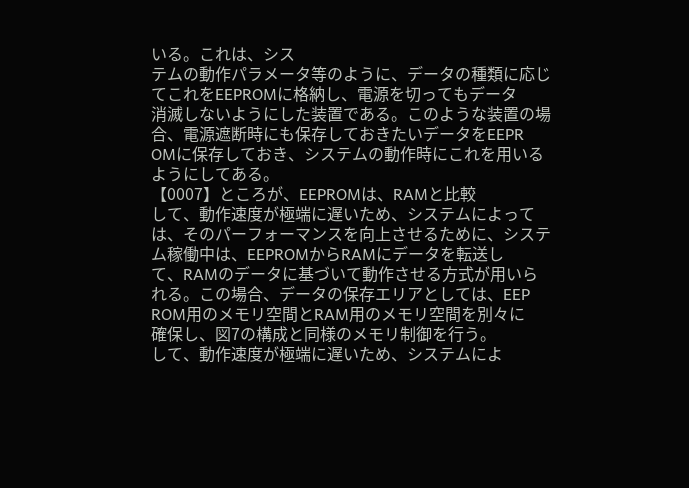いる。これは、シス
テムの動作パラメータ等のように、データの種類に応じ
てこれをEEPROMに格納し、電源を切ってもデータ
消滅しないようにした装置である。このような装置の場
合、電源遮断時にも保存しておきたいデータをEEPR
OMに保存しておき、システムの動作時にこれを用いる
ようにしてある。
【0007】ところが、EEPROMは、RAMと比較
して、動作速度が極端に遅いため、システムによって
は、そのパーフォーマンスを向上させるために、システ
ム稼働中は、EEPROMからRAMにデータを転送し
て、RAMのデータに基づいて動作させる方式が用いら
れる。この場合、データの保存エリアとしては、EEP
ROM用のメモリ空間とRAM用のメモリ空間を別々に
確保し、図7の構成と同様のメモリ制御を行う。
して、動作速度が極端に遅いため、システムによ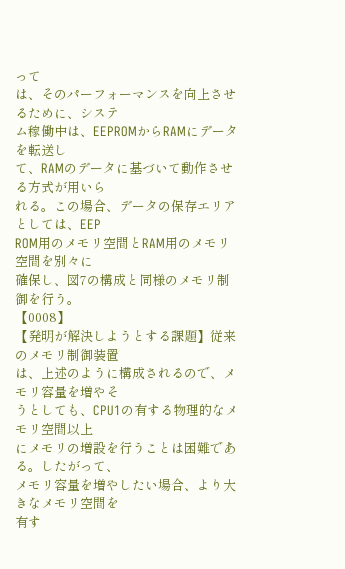って
は、そのパーフォーマンスを向上させるために、システ
ム稼働中は、EEPROMからRAMにデータを転送し
て、RAMのデータに基づいて動作させる方式が用いら
れる。この場合、データの保存エリアとしては、EEP
ROM用のメモリ空間とRAM用のメモリ空間を別々に
確保し、図7の構成と同様のメモリ制御を行う。
【0008】
【発明が解決しようとする課題】従来のメモリ制御装置
は、上述のように構成されるので、メモリ容量を増やそ
うとしても、CPU1の有する物理的なメモリ空間以上
にメモリの増設を行うことは困難である。したがって、
メモリ容量を増やしたい場合、より大きなメモリ空間を
有す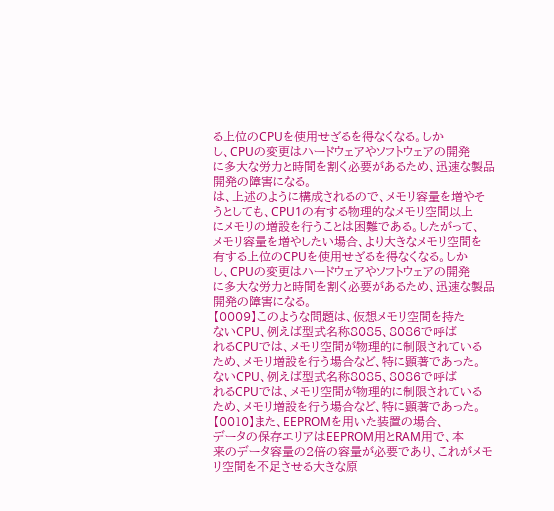る上位のCPUを使用せざるを得なくなる。しか
し、CPUの変更はハードウェアやソフトウェアの開発
に多大な労力と時間を割く必要があるため、迅速な製品
開発の障害になる。
は、上述のように構成されるので、メモリ容量を増やそ
うとしても、CPU1の有する物理的なメモリ空間以上
にメモリの増設を行うことは困難である。したがって、
メモリ容量を増やしたい場合、より大きなメモリ空間を
有する上位のCPUを使用せざるを得なくなる。しか
し、CPUの変更はハードウェアやソフトウェアの開発
に多大な労力と時間を割く必要があるため、迅速な製品
開発の障害になる。
【0009】このような問題は、仮想メモリ空間を持た
ないCPU、例えば型式名称8085、8086で呼ば
れるCPUでは、メモリ空間が物理的に制限されている
ため、メモリ増設を行う場合など、特に顕著であった。
ないCPU、例えば型式名称8085、8086で呼ば
れるCPUでは、メモリ空間が物理的に制限されている
ため、メモリ増設を行う場合など、特に顕著であった。
【0010】また、EEPROMを用いた装置の場合、
データの保存エリアはEEPROM用とRAM用で、本
来のデータ容量の2倍の容量が必要であり、これがメモ
リ空間を不足させる大きな原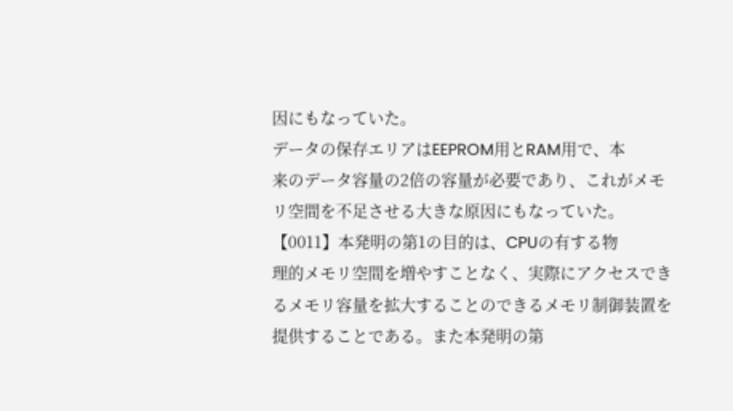因にもなっていた。
データの保存エリアはEEPROM用とRAM用で、本
来のデータ容量の2倍の容量が必要であり、これがメモ
リ空間を不足させる大きな原因にもなっていた。
【0011】本発明の第1の目的は、CPUの有する物
理的メモリ空間を増やすことなく、実際にアクセスでき
るメモリ容量を拡大することのできるメモリ制御装置を
提供することである。また本発明の第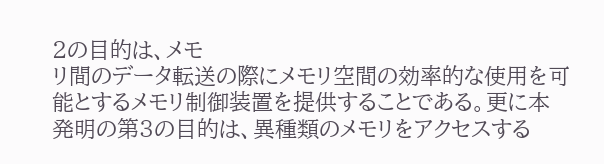2の目的は、メモ
リ間のデータ転送の際にメモリ空間の効率的な使用を可
能とするメモリ制御装置を提供することである。更に本
発明の第3の目的は、異種類のメモリをアクセスする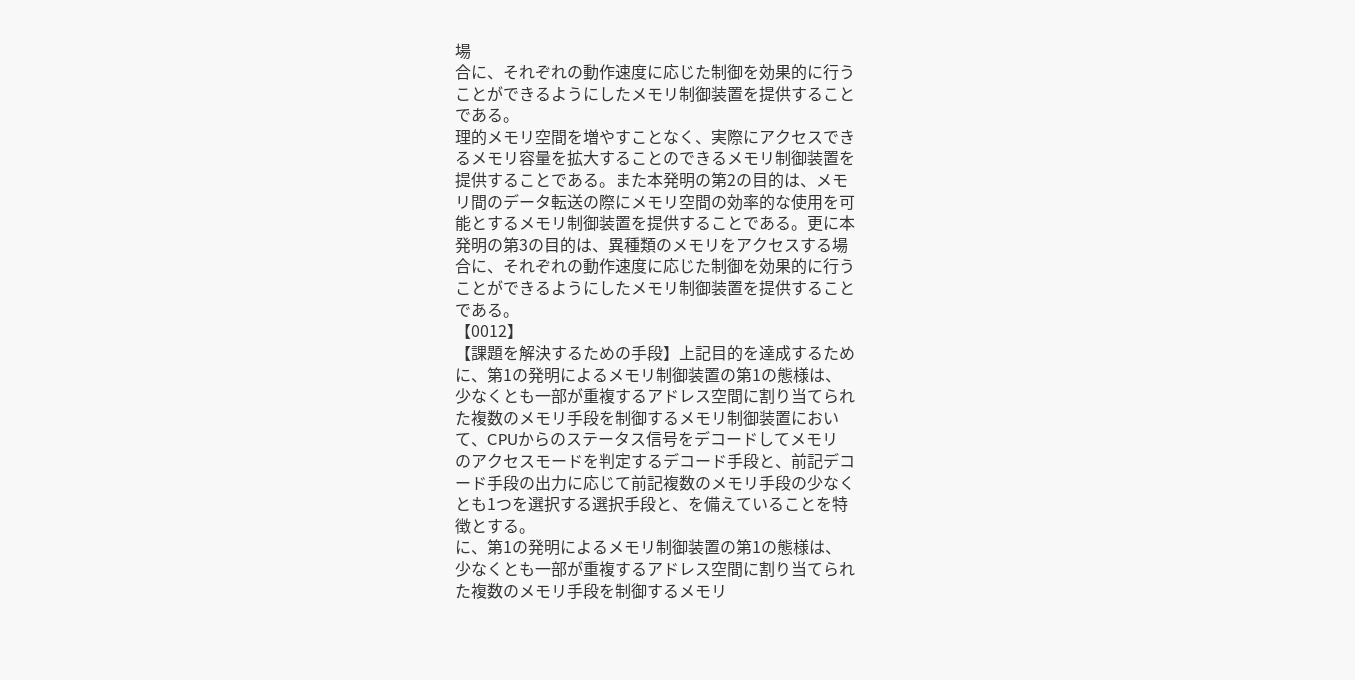場
合に、それぞれの動作速度に応じた制御を効果的に行う
ことができるようにしたメモリ制御装置を提供すること
である。
理的メモリ空間を増やすことなく、実際にアクセスでき
るメモリ容量を拡大することのできるメモリ制御装置を
提供することである。また本発明の第2の目的は、メモ
リ間のデータ転送の際にメモリ空間の効率的な使用を可
能とするメモリ制御装置を提供することである。更に本
発明の第3の目的は、異種類のメモリをアクセスする場
合に、それぞれの動作速度に応じた制御を効果的に行う
ことができるようにしたメモリ制御装置を提供すること
である。
【0012】
【課題を解決するための手段】上記目的を達成するため
に、第1の発明によるメモリ制御装置の第1の態様は、
少なくとも一部が重複するアドレス空間に割り当てられ
た複数のメモリ手段を制御するメモリ制御装置におい
て、CPUからのステータス信号をデコードしてメモリ
のアクセスモードを判定するデコード手段と、前記デコ
ード手段の出力に応じて前記複数のメモリ手段の少なく
とも1つを選択する選択手段と、を備えていることを特
徴とする。
に、第1の発明によるメモリ制御装置の第1の態様は、
少なくとも一部が重複するアドレス空間に割り当てられ
た複数のメモリ手段を制御するメモリ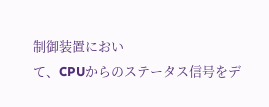制御装置におい
て、CPUからのステータス信号をデ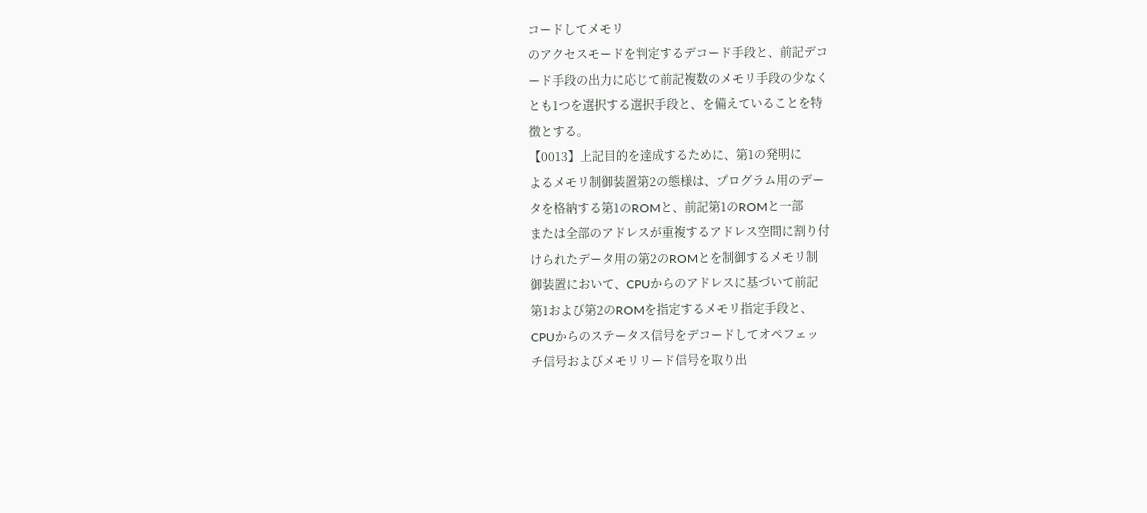コードしてメモリ
のアクセスモードを判定するデコード手段と、前記デコ
ード手段の出力に応じて前記複数のメモリ手段の少なく
とも1つを選択する選択手段と、を備えていることを特
徴とする。
【0013】上記目的を達成するために、第1の発明に
よるメモリ制御装置第2の態様は、プログラム用のデー
タを格納する第1のROMと、前記第1のROMと一部
または全部のアドレスが重複するアドレス空間に割り付
けられたデータ用の第2のROMとを制御するメモリ制
御装置において、CPUからのアドレスに基づいて前記
第1および第2のROMを指定するメモリ指定手段と、
CPUからのステータス信号をデコードしてオペフェッ
チ信号およびメモリリード信号を取り出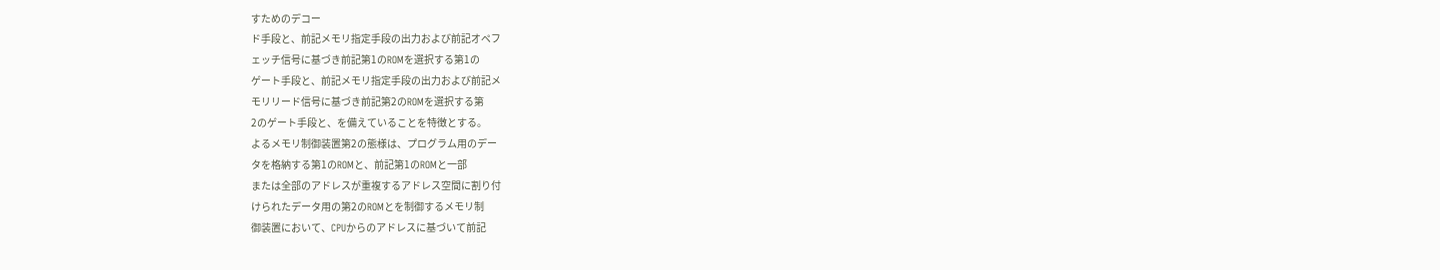すためのデコー
ド手段と、前記メモリ指定手段の出力および前記オペフ
ェッチ信号に基づき前記第1のROMを選択する第1の
ゲート手段と、前記メモリ指定手段の出力および前記メ
モリリード信号に基づき前記第2のROMを選択する第
2のゲート手段と、を備えていることを特徴とする。
よるメモリ制御装置第2の態様は、プログラム用のデー
タを格納する第1のROMと、前記第1のROMと一部
または全部のアドレスが重複するアドレス空間に割り付
けられたデータ用の第2のROMとを制御するメモリ制
御装置において、CPUからのアドレスに基づいて前記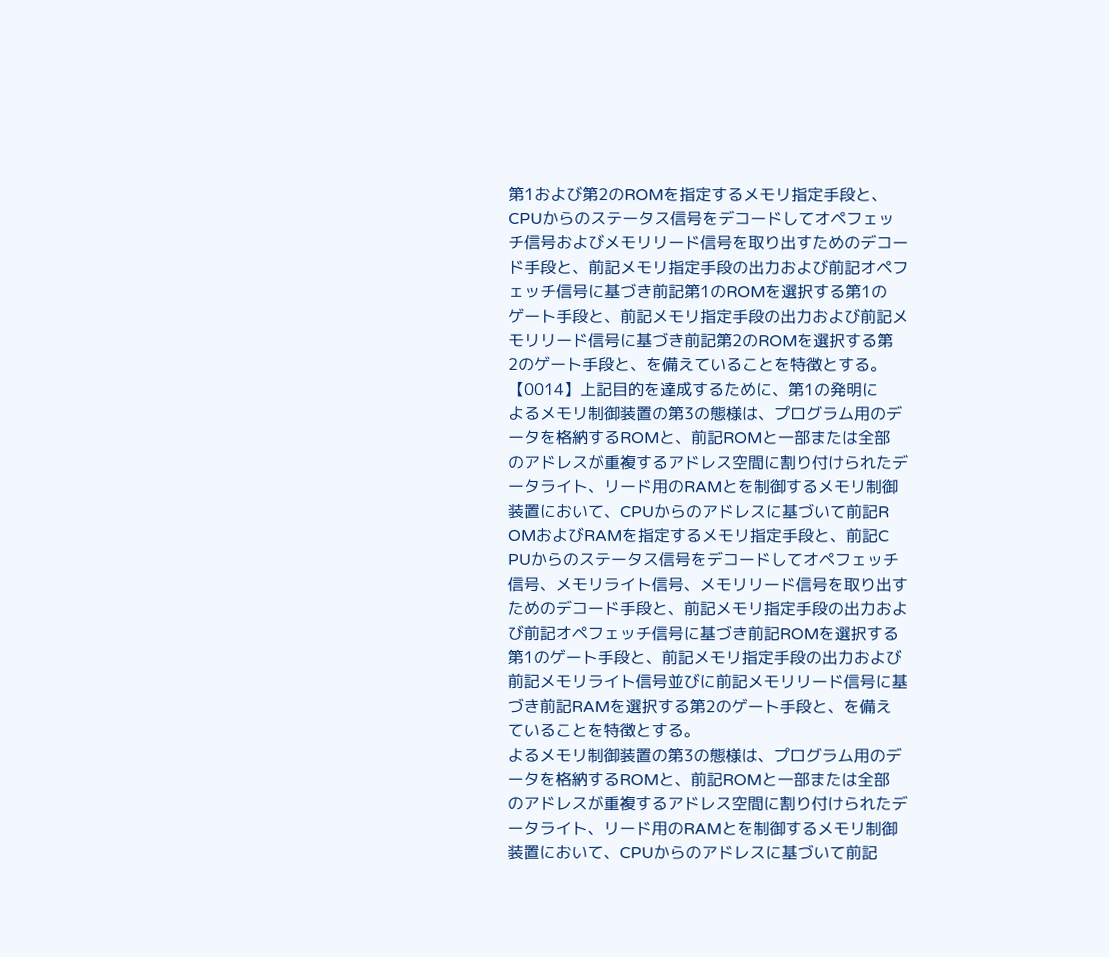第1および第2のROMを指定するメモリ指定手段と、
CPUからのステータス信号をデコードしてオペフェッ
チ信号およびメモリリード信号を取り出すためのデコー
ド手段と、前記メモリ指定手段の出力および前記オペフ
ェッチ信号に基づき前記第1のROMを選択する第1の
ゲート手段と、前記メモリ指定手段の出力および前記メ
モリリード信号に基づき前記第2のROMを選択する第
2のゲート手段と、を備えていることを特徴とする。
【0014】上記目的を達成するために、第1の発明に
よるメモリ制御装置の第3の態様は、プログラム用のデ
ータを格納するROMと、前記ROMと一部または全部
のアドレスが重複するアドレス空間に割り付けられたデ
ータライト、リード用のRAMとを制御するメモリ制御
装置において、CPUからのアドレスに基づいて前記R
OMおよびRAMを指定するメモリ指定手段と、前記C
PUからのステータス信号をデコードしてオペフェッチ
信号、メモリライト信号、メモリリード信号を取り出す
ためのデコード手段と、前記メモリ指定手段の出力およ
び前記オペフェッチ信号に基づき前記ROMを選択する
第1のゲート手段と、前記メモリ指定手段の出力および
前記メモリライト信号並びに前記メモリリード信号に基
づき前記RAMを選択する第2のゲート手段と、を備え
ていることを特徴とする。
よるメモリ制御装置の第3の態様は、プログラム用のデ
ータを格納するROMと、前記ROMと一部または全部
のアドレスが重複するアドレス空間に割り付けられたデ
ータライト、リード用のRAMとを制御するメモリ制御
装置において、CPUからのアドレスに基づいて前記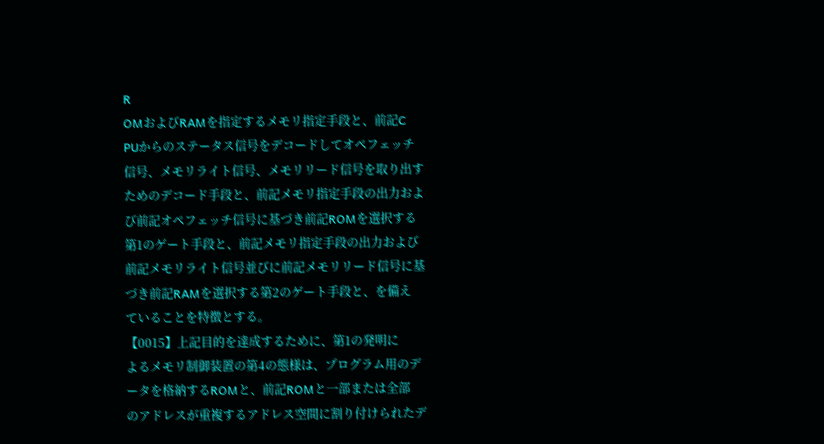R
OMおよびRAMを指定するメモリ指定手段と、前記C
PUからのステータス信号をデコードしてオペフェッチ
信号、メモリライト信号、メモリリード信号を取り出す
ためのデコード手段と、前記メモリ指定手段の出力およ
び前記オペフェッチ信号に基づき前記ROMを選択する
第1のゲート手段と、前記メモリ指定手段の出力および
前記メモリライト信号並びに前記メモリリード信号に基
づき前記RAMを選択する第2のゲート手段と、を備え
ていることを特徴とする。
【0015】上記目的を達成するために、第1の発明に
よるメモリ制御装置の第4の態様は、プログラム用のデ
ータを格納するROMと、前記ROMと一部または全部
のアドレスが重複するアドレス空間に割り付けられたデ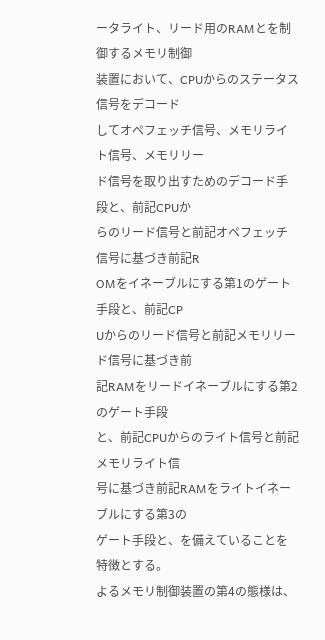ータライト、リード用のRAMとを制御するメモリ制御
装置において、CPUからのステータス信号をデコード
してオペフェッチ信号、メモリライト信号、メモリリー
ド信号を取り出すためのデコード手段と、前記CPUか
らのリード信号と前記オペフェッチ信号に基づき前記R
OMをイネーブルにする第1のゲート手段と、前記CP
Uからのリード信号と前記メモリリード信号に基づき前
記RAMをリードイネーブルにする第2のゲート手段
と、前記CPUからのライト信号と前記メモリライト信
号に基づき前記RAMをライトイネーブルにする第3の
ゲート手段と、を備えていることを特徴とする。
よるメモリ制御装置の第4の態様は、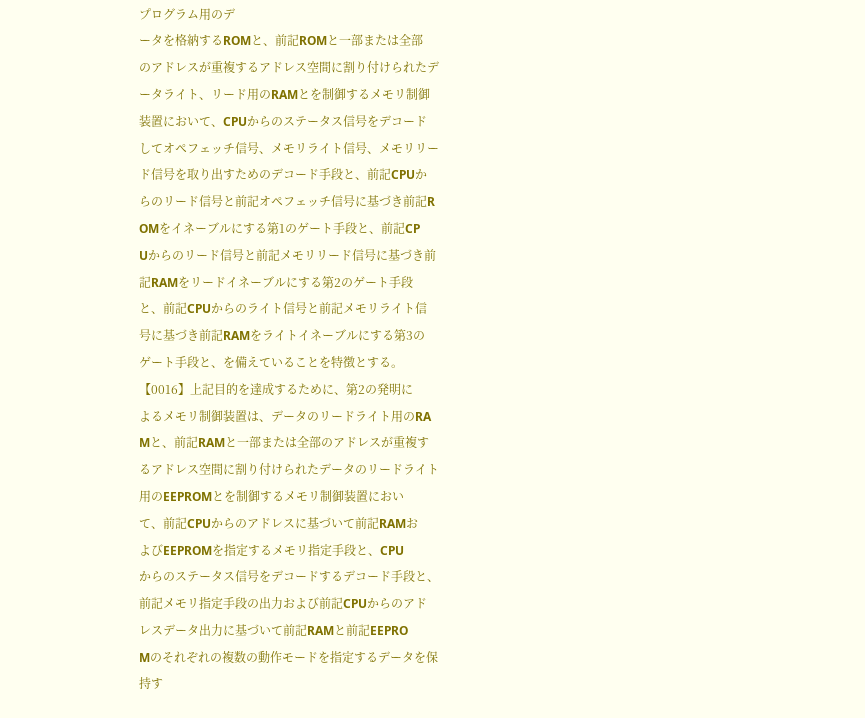プログラム用のデ
ータを格納するROMと、前記ROMと一部または全部
のアドレスが重複するアドレス空間に割り付けられたデ
ータライト、リード用のRAMとを制御するメモリ制御
装置において、CPUからのステータス信号をデコード
してオペフェッチ信号、メモリライト信号、メモリリー
ド信号を取り出すためのデコード手段と、前記CPUか
らのリード信号と前記オペフェッチ信号に基づき前記R
OMをイネーブルにする第1のゲート手段と、前記CP
Uからのリード信号と前記メモリリード信号に基づき前
記RAMをリードイネーブルにする第2のゲート手段
と、前記CPUからのライト信号と前記メモリライト信
号に基づき前記RAMをライトイネーブルにする第3の
ゲート手段と、を備えていることを特徴とする。
【0016】上記目的を達成するために、第2の発明に
よるメモリ制御装置は、データのリードライト用のRA
Mと、前記RAMと一部または全部のアドレスが重複す
るアドレス空間に割り付けられたデータのリードライト
用のEEPROMとを制御するメモリ制御装置におい
て、前記CPUからのアドレスに基づいて前記RAMお
よびEEPROMを指定するメモリ指定手段と、CPU
からのステータス信号をデコードするデコード手段と、
前記メモリ指定手段の出力および前記CPUからのアド
レスデータ出力に基づいて前記RAMと前記EEPRO
Mのそれぞれの複数の動作モードを指定するデータを保
持す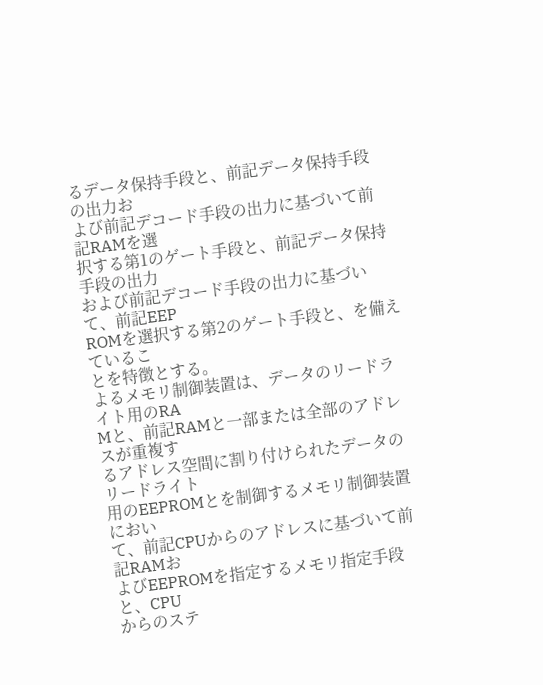るデータ保持手段と、前記データ保持手段の出力お
よび前記デコード手段の出力に基づいて前記RAMを選
択する第1のゲート手段と、前記データ保持手段の出力
および前記デコード手段の出力に基づいて、前記EEP
ROMを選択する第2のゲート手段と、を備えているこ
とを特徴とする。
よるメモリ制御装置は、データのリードライト用のRA
Mと、前記RAMと一部または全部のアドレスが重複す
るアドレス空間に割り付けられたデータのリードライト
用のEEPROMとを制御するメモリ制御装置におい
て、前記CPUからのアドレスに基づいて前記RAMお
よびEEPROMを指定するメモリ指定手段と、CPU
からのステ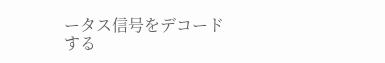ータス信号をデコードする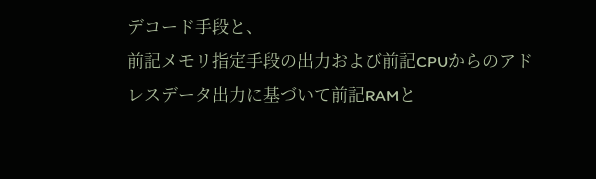デコード手段と、
前記メモリ指定手段の出力および前記CPUからのアド
レスデータ出力に基づいて前記RAMと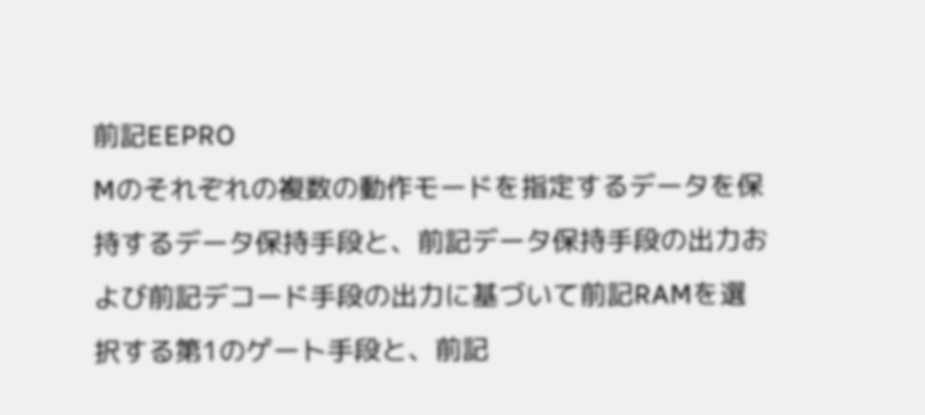前記EEPRO
Mのそれぞれの複数の動作モードを指定するデータを保
持するデータ保持手段と、前記データ保持手段の出力お
よび前記デコード手段の出力に基づいて前記RAMを選
択する第1のゲート手段と、前記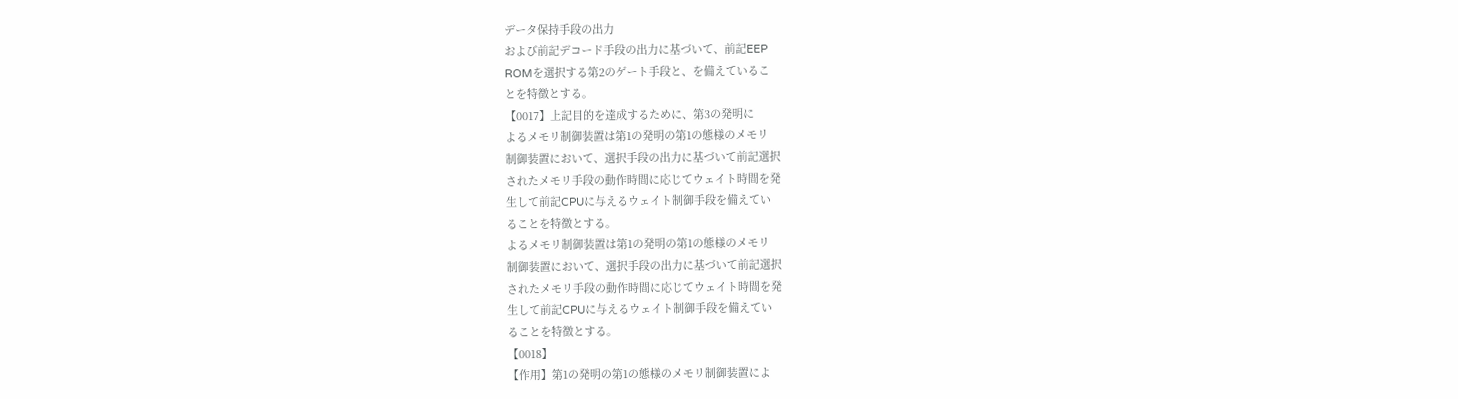データ保持手段の出力
および前記デコード手段の出力に基づいて、前記EEP
ROMを選択する第2のゲート手段と、を備えているこ
とを特徴とする。
【0017】上記目的を達成するために、第3の発明に
よるメモリ制御装置は第1の発明の第1の態様のメモリ
制御装置において、選択手段の出力に基づいて前記選択
されたメモリ手段の動作時間に応じてウェイト時間を発
生して前記CPUに与えるウェイト制御手段を備えてい
ることを特徴とする。
よるメモリ制御装置は第1の発明の第1の態様のメモリ
制御装置において、選択手段の出力に基づいて前記選択
されたメモリ手段の動作時間に応じてウェイト時間を発
生して前記CPUに与えるウェイト制御手段を備えてい
ることを特徴とする。
【0018】
【作用】第1の発明の第1の態様のメモリ制御装置によ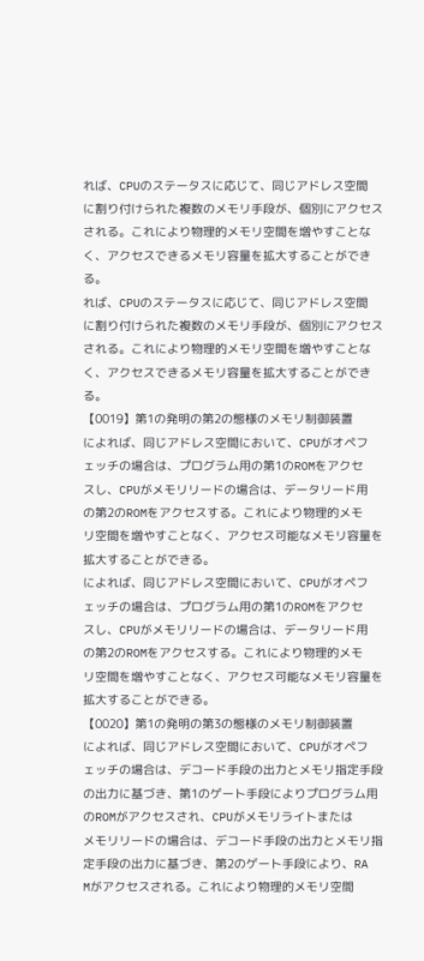れば、CPUのステータスに応じて、同じアドレス空間
に割り付けられた複数のメモリ手段が、個別にアクセス
される。これにより物理的メモリ空間を増やすことな
く、アクセスできるメモリ容量を拡大することができ
る。
れば、CPUのステータスに応じて、同じアドレス空間
に割り付けられた複数のメモリ手段が、個別にアクセス
される。これにより物理的メモリ空間を増やすことな
く、アクセスできるメモリ容量を拡大することができ
る。
【0019】第1の発明の第2の態様のメモリ制御装置
によれば、同じアドレス空間において、CPUがオペフ
ェッチの場合は、プログラム用の第1のROMをアクセ
スし、CPUがメモリリードの場合は、データリード用
の第2のROMをアクセスする。これにより物理的メモ
リ空間を増やすことなく、アクセス可能なメモリ容量を
拡大することができる。
によれば、同じアドレス空間において、CPUがオペフ
ェッチの場合は、プログラム用の第1のROMをアクセ
スし、CPUがメモリリードの場合は、データリード用
の第2のROMをアクセスする。これにより物理的メモ
リ空間を増やすことなく、アクセス可能なメモリ容量を
拡大することができる。
【0020】第1の発明の第3の態様のメモリ制御装置
によれば、同じアドレス空間において、CPUがオペフ
ェッチの場合は、デコード手段の出力とメモリ指定手段
の出力に基づき、第1のゲート手段によりプログラム用
のROMがアクセスされ、CPUがメモリライトまたは
メモリリードの場合は、デコード手段の出力とメモリ指
定手段の出力に基づき、第2のゲート手段により、RA
Mがアクセスされる。これにより物理的メモリ空間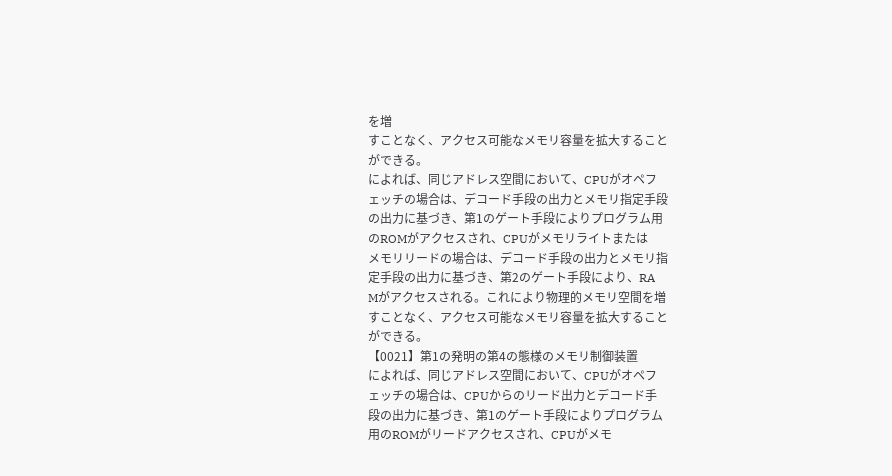を増
すことなく、アクセス可能なメモリ容量を拡大すること
ができる。
によれば、同じアドレス空間において、CPUがオペフ
ェッチの場合は、デコード手段の出力とメモリ指定手段
の出力に基づき、第1のゲート手段によりプログラム用
のROMがアクセスされ、CPUがメモリライトまたは
メモリリードの場合は、デコード手段の出力とメモリ指
定手段の出力に基づき、第2のゲート手段により、RA
Mがアクセスされる。これにより物理的メモリ空間を増
すことなく、アクセス可能なメモリ容量を拡大すること
ができる。
【0021】第1の発明の第4の態様のメモリ制御装置
によれば、同じアドレス空間において、CPUがオペフ
ェッチの場合は、CPUからのリード出力とデコード手
段の出力に基づき、第1のゲート手段によりプログラム
用のROMがリードアクセスされ、CPUがメモ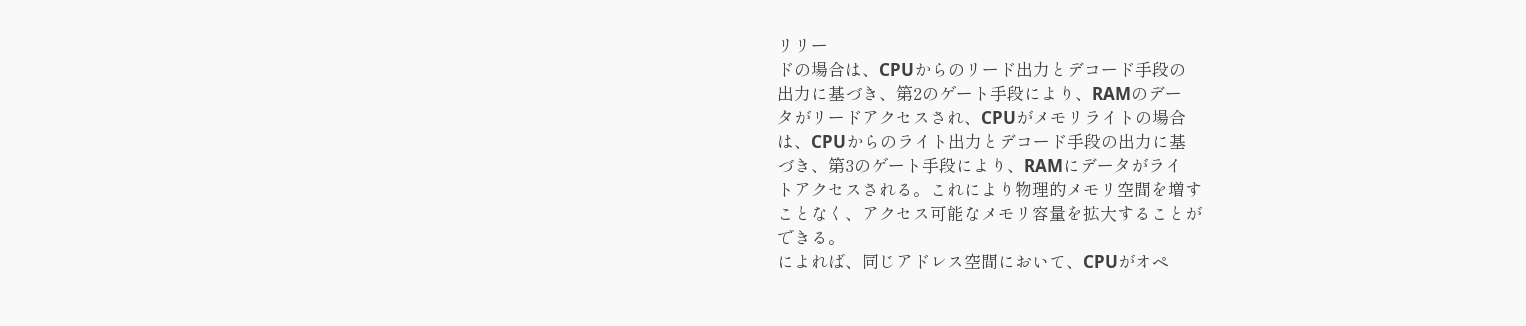リリー
ドの場合は、CPUからのリード出力とデコード手段の
出力に基づき、第2のゲート手段により、RAMのデー
タがリードアクセスされ、CPUがメモリライトの場合
は、CPUからのライト出力とデコード手段の出力に基
づき、第3のゲート手段により、RAMにデータがライ
トアクセスされる。これにより物理的メモリ空間を増す
ことなく、アクセス可能なメモリ容量を拡大することが
できる。
によれば、同じアドレス空間において、CPUがオペ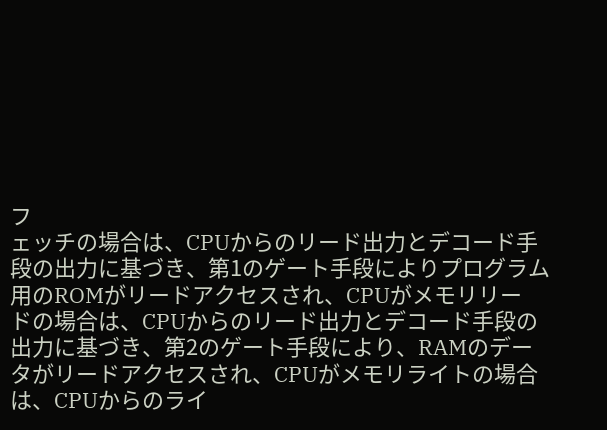フ
ェッチの場合は、CPUからのリード出力とデコード手
段の出力に基づき、第1のゲート手段によりプログラム
用のROMがリードアクセスされ、CPUがメモリリー
ドの場合は、CPUからのリード出力とデコード手段の
出力に基づき、第2のゲート手段により、RAMのデー
タがリードアクセスされ、CPUがメモリライトの場合
は、CPUからのライ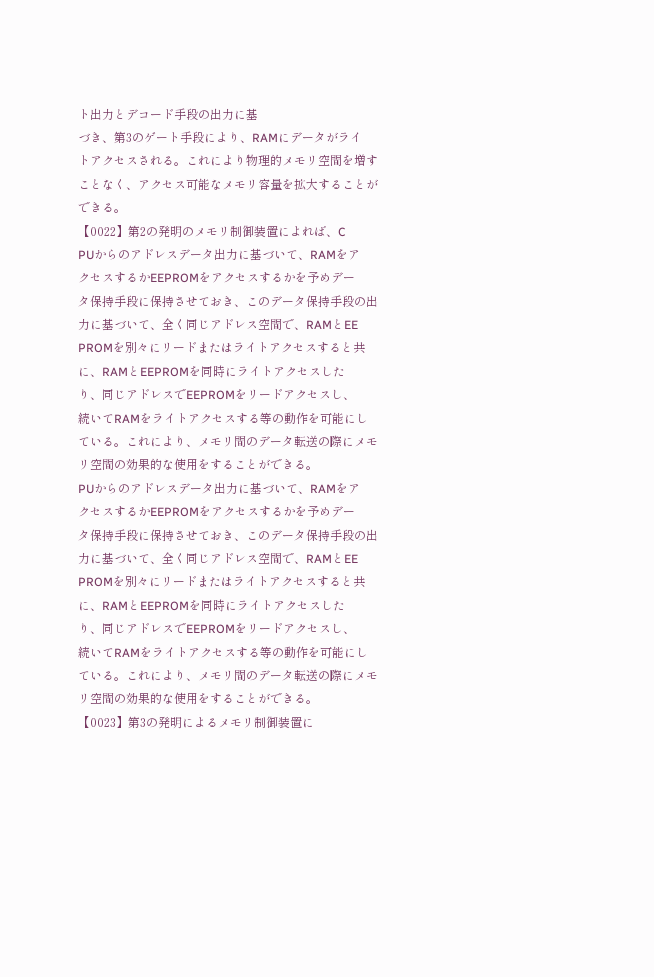ト出力とデコード手段の出力に基
づき、第3のゲート手段により、RAMにデータがライ
トアクセスされる。これにより物理的メモリ空間を増す
ことなく、アクセス可能なメモリ容量を拡大することが
できる。
【0022】第2の発明のメモリ制御装置によれば、C
PUからのアドレスデータ出力に基づいて、RAMをア
クセスするかEEPROMをアクセスするかを予めデー
タ保持手段に保持させておき、このデータ保持手段の出
力に基づいて、全く同じアドレス空間で、RAMとEE
PROMを別々にリードまたはライトアクセスすると共
に、RAMとEEPROMを同時にライトアクセスした
り、同じアドレスでEEPROMをリードアクセスし、
続いてRAMをライトアクセスする等の動作を可能にし
ている。これにより、メモリ間のデータ転送の際にメモ
リ空間の効果的な使用をすることができる。
PUからのアドレスデータ出力に基づいて、RAMをア
クセスするかEEPROMをアクセスするかを予めデー
タ保持手段に保持させておき、このデータ保持手段の出
力に基づいて、全く同じアドレス空間で、RAMとEE
PROMを別々にリードまたはライトアクセスすると共
に、RAMとEEPROMを同時にライトアクセスした
り、同じアドレスでEEPROMをリードアクセスし、
続いてRAMをライトアクセスする等の動作を可能にし
ている。これにより、メモリ間のデータ転送の際にメモ
リ空間の効果的な使用をすることができる。
【0023】第3の発明によるメモリ制御装置に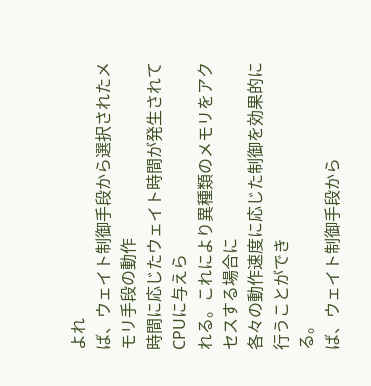よれ
ば、ウェイト制御手段から選択されたメモリ手段の動作
時間に応じたウェイト時間が発生されてCPUに与えら
れる。これにより異種類のメモリをアクセスする場合に
各々の動作速度に応じた制御を効果的に行うことができ
る。
ば、ウェイト制御手段から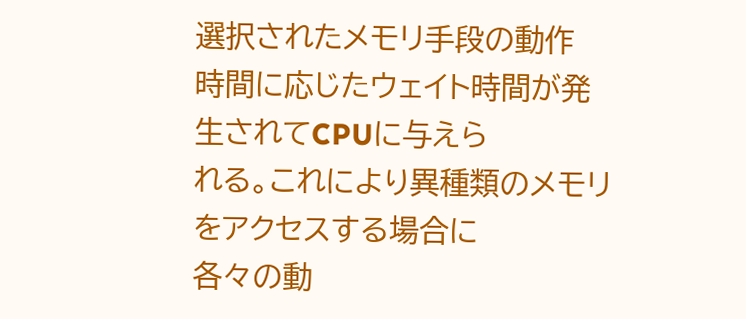選択されたメモリ手段の動作
時間に応じたウェイト時間が発生されてCPUに与えら
れる。これにより異種類のメモリをアクセスする場合に
各々の動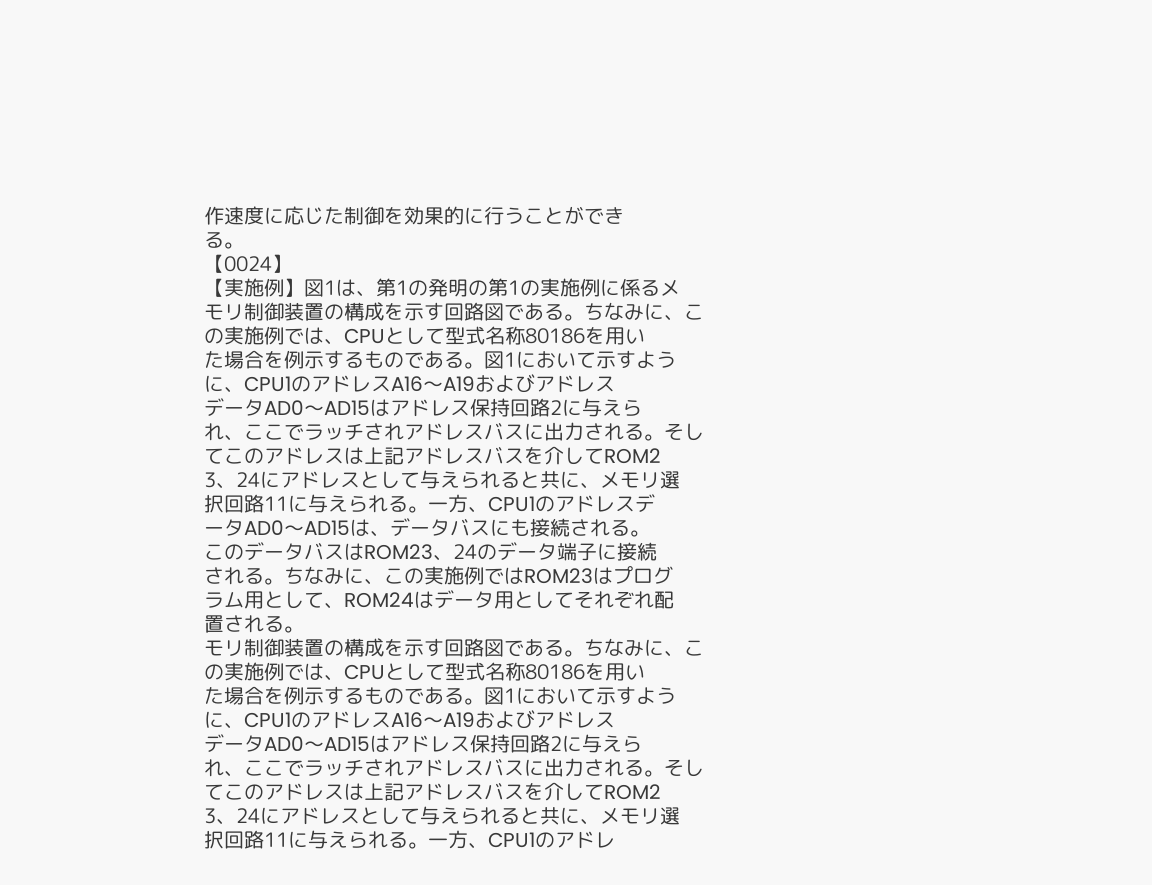作速度に応じた制御を効果的に行うことができ
る。
【0024】
【実施例】図1は、第1の発明の第1の実施例に係るメ
モリ制御装置の構成を示す回路図である。ちなみに、こ
の実施例では、CPUとして型式名称80186を用い
た場合を例示するものである。図1において示すよう
に、CPU1のアドレスA16〜A19およびアドレス
データAD0〜AD15はアドレス保持回路2に与えら
れ、ここでラッチされアドレスバスに出力される。そし
てこのアドレスは上記アドレスバスを介してROM2
3、24にアドレスとして与えられると共に、メモリ選
択回路11に与えられる。一方、CPU1のアドレスデ
ータAD0〜AD15は、データバスにも接続される。
このデータバスはROM23、24のデータ端子に接続
される。ちなみに、この実施例ではROM23はプログ
ラム用として、ROM24はデータ用としてそれぞれ配
置される。
モリ制御装置の構成を示す回路図である。ちなみに、こ
の実施例では、CPUとして型式名称80186を用い
た場合を例示するものである。図1において示すよう
に、CPU1のアドレスA16〜A19およびアドレス
データAD0〜AD15はアドレス保持回路2に与えら
れ、ここでラッチされアドレスバスに出力される。そし
てこのアドレスは上記アドレスバスを介してROM2
3、24にアドレスとして与えられると共に、メモリ選
択回路11に与えられる。一方、CPU1のアドレ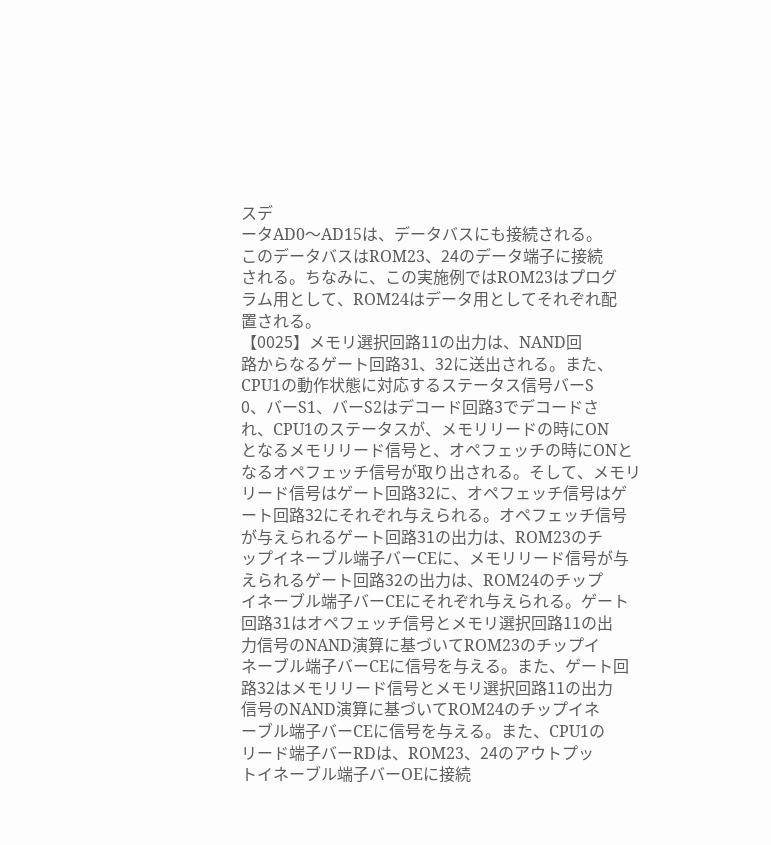スデ
ータAD0〜AD15は、データバスにも接続される。
このデータバスはROM23、24のデータ端子に接続
される。ちなみに、この実施例ではROM23はプログ
ラム用として、ROM24はデータ用としてそれぞれ配
置される。
【0025】メモリ選択回路11の出力は、NAND回
路からなるゲート回路31、32に送出される。また、
CPU1の動作状態に対応するステータス信号バーS
0、バーS1、バーS2はデコード回路3でデコードさ
れ、CPU1のステータスが、メモリリードの時にON
となるメモリリード信号と、オペフェッチの時にONと
なるオペフェッチ信号が取り出される。そして、メモリ
リード信号はゲート回路32に、オペフェッチ信号はゲ
ート回路32にそれぞれ与えられる。オペフェッチ信号
が与えられるゲート回路31の出力は、ROM23のチ
ップイネーブル端子バーCEに、メモリリード信号が与
えられるゲート回路32の出力は、ROM24のチップ
イネーブル端子バーCEにそれぞれ与えられる。ゲート
回路31はオペフェッチ信号とメモリ選択回路11の出
力信号のNAND演算に基づいてROM23のチップイ
ネーブル端子バーCEに信号を与える。また、ゲート回
路32はメモリリード信号とメモリ選択回路11の出力
信号のNAND演算に基づいてROM24のチップイネ
ーブル端子バーCEに信号を与える。また、CPU1の
リード端子バーRDは、ROM23、24のアウトプッ
トイネーブル端子バーOEに接続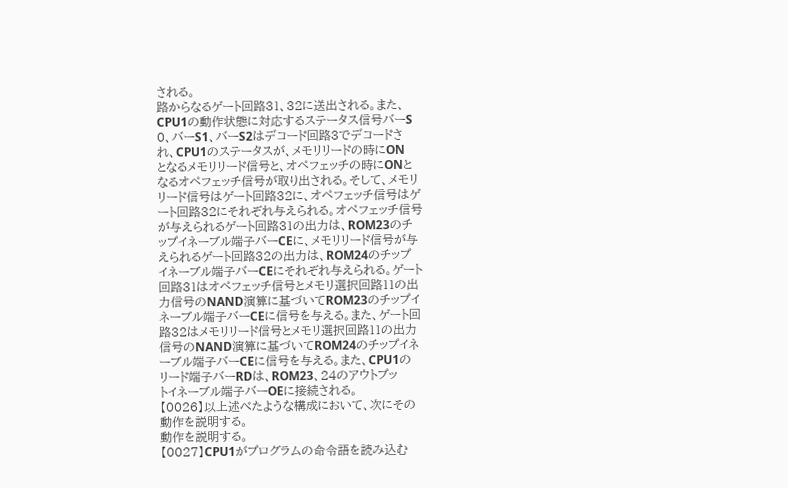される。
路からなるゲート回路31、32に送出される。また、
CPU1の動作状態に対応するステータス信号バーS
0、バーS1、バーS2はデコード回路3でデコードさ
れ、CPU1のステータスが、メモリリードの時にON
となるメモリリード信号と、オペフェッチの時にONと
なるオペフェッチ信号が取り出される。そして、メモリ
リード信号はゲート回路32に、オペフェッチ信号はゲ
ート回路32にそれぞれ与えられる。オペフェッチ信号
が与えられるゲート回路31の出力は、ROM23のチ
ップイネーブル端子バーCEに、メモリリード信号が与
えられるゲート回路32の出力は、ROM24のチップ
イネーブル端子バーCEにそれぞれ与えられる。ゲート
回路31はオペフェッチ信号とメモリ選択回路11の出
力信号のNAND演算に基づいてROM23のチップイ
ネーブル端子バーCEに信号を与える。また、ゲート回
路32はメモリリード信号とメモリ選択回路11の出力
信号のNAND演算に基づいてROM24のチップイネ
ーブル端子バーCEに信号を与える。また、CPU1の
リード端子バーRDは、ROM23、24のアウトプッ
トイネーブル端子バーOEに接続される。
【0026】以上述べたような構成において、次にその
動作を説明する。
動作を説明する。
【0027】CPU1がプログラムの命令語を読み込む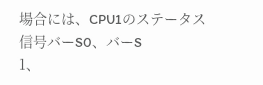場合には、CPU1のステータス信号バーS0、バーS
1、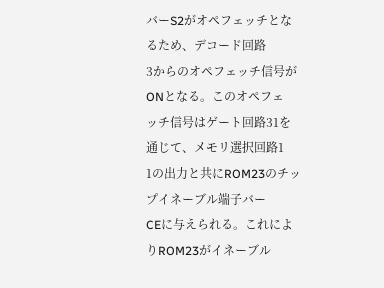バーS2がオペフェッチとなるため、デコード回路
3からのオペフェッチ信号がONとなる。このオペフェ
ッチ信号はゲート回路31を通じて、メモリ選択回路1
1の出力と共にROM23のチップイネーブル端子バー
CEに与えられる。これによりROM23がイネーブル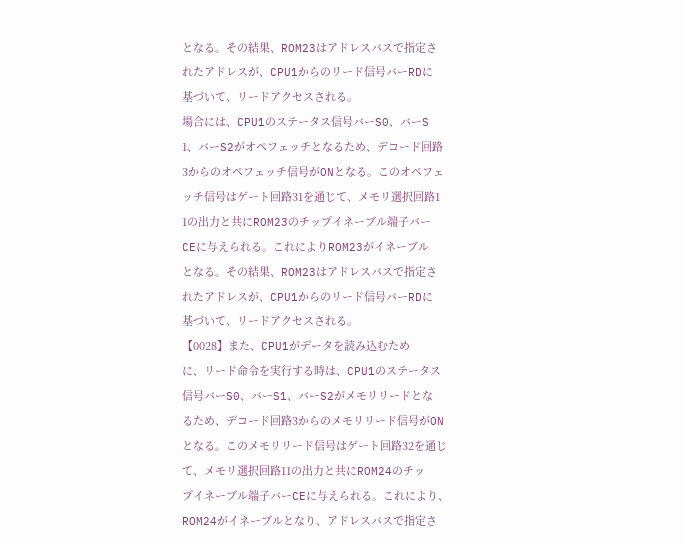となる。その結果、ROM23はアドレスバスで指定さ
れたアドレスが、CPU1からのリード信号バーRDに
基づいて、リードアクセスされる。
場合には、CPU1のステータス信号バーS0、バーS
1、バーS2がオペフェッチとなるため、デコード回路
3からのオペフェッチ信号がONとなる。このオペフェ
ッチ信号はゲート回路31を通じて、メモリ選択回路1
1の出力と共にROM23のチップイネーブル端子バー
CEに与えられる。これによりROM23がイネーブル
となる。その結果、ROM23はアドレスバスで指定さ
れたアドレスが、CPU1からのリード信号バーRDに
基づいて、リードアクセスされる。
【0028】また、CPU1がデータを読み込むため
に、リード命令を実行する時は、CPU1のステータス
信号バーS0、バーS1、バーS2がメモリリードとな
るため、デコード回路3からのメモリリード信号がON
となる。このメモリリード信号はゲート回路32を通じ
て、メモリ選択回路11の出力と共にROM24のチッ
プイネーブル端子バーCEに与えられる。これにより、
ROM24がイネーブルとなり、アドレスバスで指定さ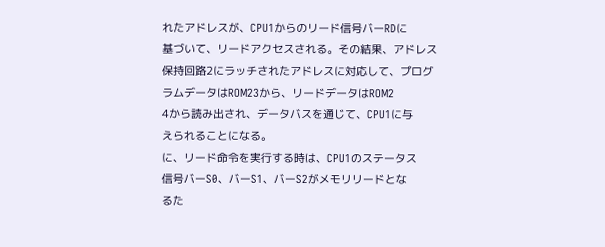れたアドレスが、CPU1からのリード信号バーRDに
基づいて、リードアクセスされる。その結果、アドレス
保持回路2にラッチされたアドレスに対応して、プログ
ラムデータはROM23から、リードデータはROM2
4から読み出され、データバスを通じて、CPU1に与
えられることになる。
に、リード命令を実行する時は、CPU1のステータス
信号バーS0、バーS1、バーS2がメモリリードとな
るた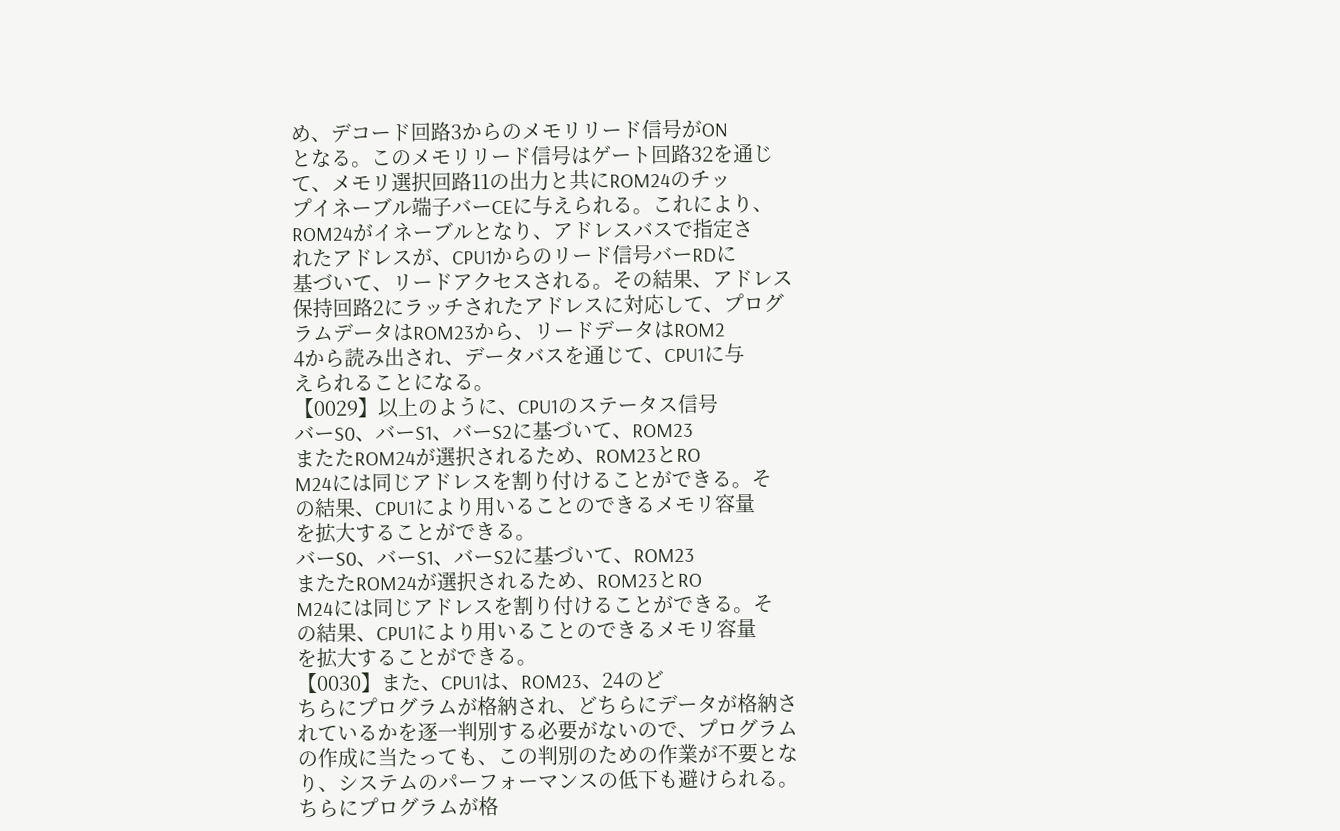め、デコード回路3からのメモリリード信号がON
となる。このメモリリード信号はゲート回路32を通じ
て、メモリ選択回路11の出力と共にROM24のチッ
プイネーブル端子バーCEに与えられる。これにより、
ROM24がイネーブルとなり、アドレスバスで指定さ
れたアドレスが、CPU1からのリード信号バーRDに
基づいて、リードアクセスされる。その結果、アドレス
保持回路2にラッチされたアドレスに対応して、プログ
ラムデータはROM23から、リードデータはROM2
4から読み出され、データバスを通じて、CPU1に与
えられることになる。
【0029】以上のように、CPU1のステータス信号
バーS0、バーS1、バーS2に基づいて、ROM23
またたROM24が選択されるため、ROM23とRO
M24には同じアドレスを割り付けることができる。そ
の結果、CPU1により用いることのできるメモリ容量
を拡大することができる。
バーS0、バーS1、バーS2に基づいて、ROM23
またたROM24が選択されるため、ROM23とRO
M24には同じアドレスを割り付けることができる。そ
の結果、CPU1により用いることのできるメモリ容量
を拡大することができる。
【0030】また、CPU1は、ROM23、24のど
ちらにプログラムが格納され、どちらにデータが格納さ
れているかを逐一判別する必要がないので、プログラム
の作成に当たっても、この判別のための作業が不要とな
り、システムのパーフォーマンスの低下も避けられる。
ちらにプログラムが格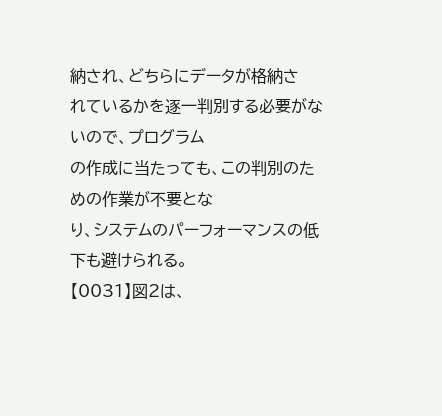納され、どちらにデータが格納さ
れているかを逐一判別する必要がないので、プログラム
の作成に当たっても、この判別のための作業が不要とな
り、システムのパーフォーマンスの低下も避けられる。
【0031】図2は、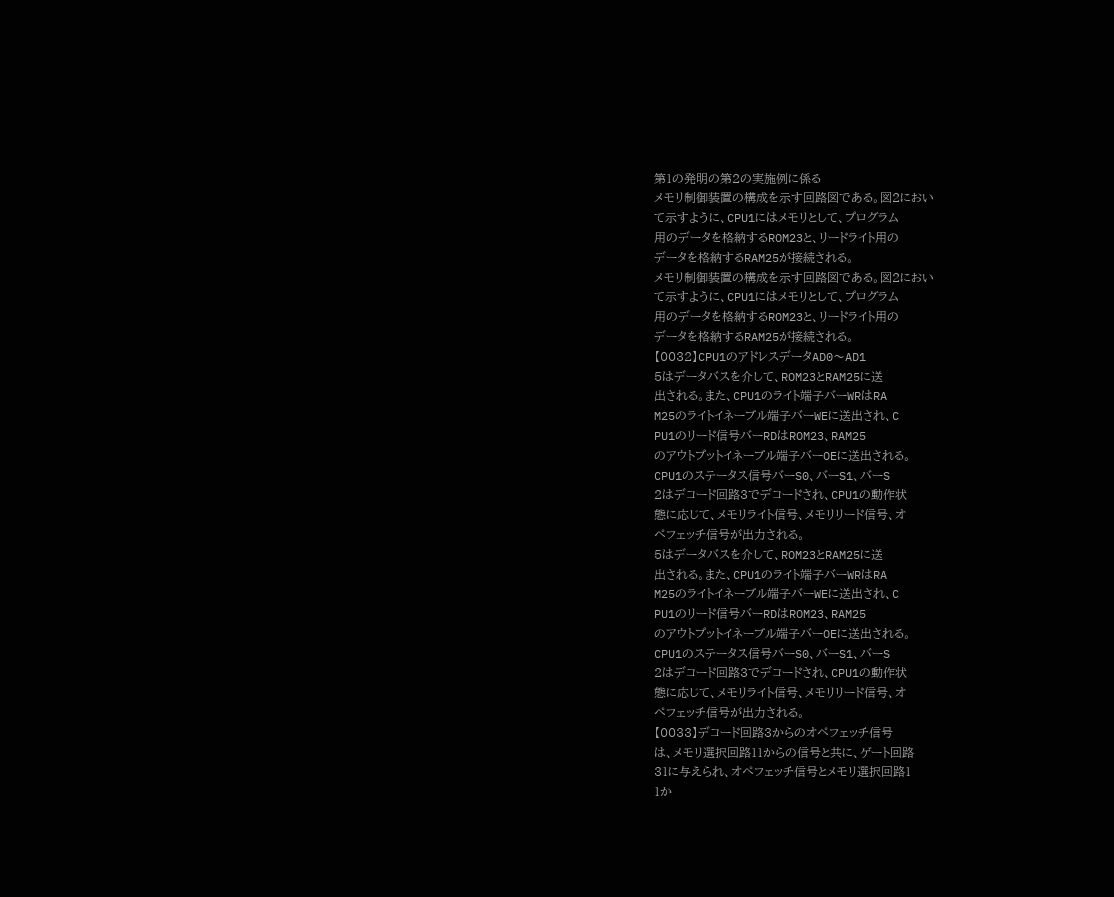第1の発明の第2の実施例に係る
メモリ制御装置の構成を示す回路図である。図2におい
て示すように、CPU1にはメモリとして、プログラム
用のデータを格納するROM23と、リードライト用の
データを格納するRAM25が接続される。
メモリ制御装置の構成を示す回路図である。図2におい
て示すように、CPU1にはメモリとして、プログラム
用のデータを格納するROM23と、リードライト用の
データを格納するRAM25が接続される。
【0032】CPU1のアドレスデータAD0〜AD1
5はデータバスを介して、ROM23とRAM25に送
出される。また、CPU1のライト端子バーWRはRA
M25のライトイネーブル端子バーWEに送出され、C
PU1のリード信号バーRDはROM23、RAM25
のアウトプットイネーブル端子バーOEに送出される。
CPU1のステータス信号バーS0、バーS1、バーS
2はデコード回路3でデコードされ、CPU1の動作状
態に応じて、メモリライト信号、メモリリード信号、オ
ペフェッチ信号が出力される。
5はデータバスを介して、ROM23とRAM25に送
出される。また、CPU1のライト端子バーWRはRA
M25のライトイネーブル端子バーWEに送出され、C
PU1のリード信号バーRDはROM23、RAM25
のアウトプットイネーブル端子バーOEに送出される。
CPU1のステータス信号バーS0、バーS1、バーS
2はデコード回路3でデコードされ、CPU1の動作状
態に応じて、メモリライト信号、メモリリード信号、オ
ペフェッチ信号が出力される。
【0033】デコード回路3からのオペフェッチ信号
は、メモリ選択回路11からの信号と共に、ゲート回路
31に与えられ、オペフェッチ信号とメモリ選択回路1
1か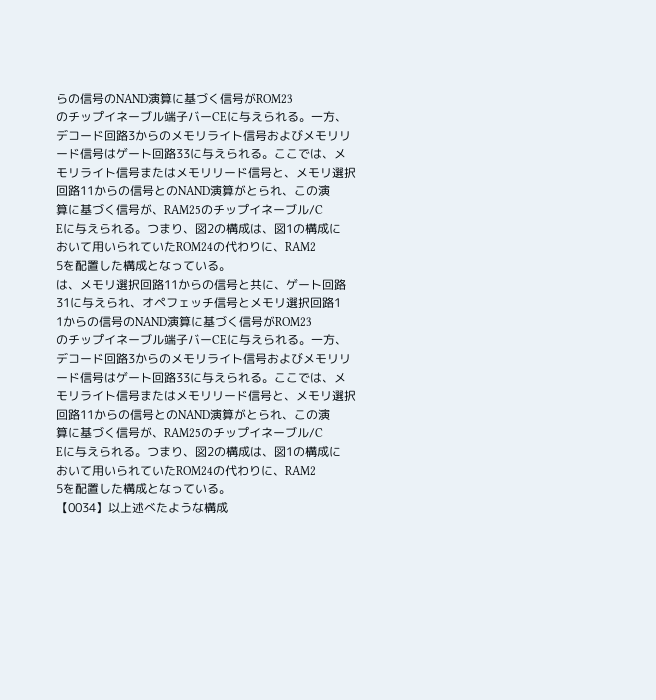らの信号のNAND演算に基づく信号がROM23
のチップイネーブル端子バーCEに与えられる。一方、
デコード回路3からのメモリライト信号およびメモリリ
ード信号はゲート回路33に与えられる。ここでは、メ
モリライト信号またはメモリリード信号と、メモリ選択
回路11からの信号とのNAND演算がとられ、この演
算に基づく信号が、RAM25のチップイネーブル/C
Eに与えられる。つまり、図2の構成は、図1の構成に
おいて用いられていたROM24の代わりに、RAM2
5を配置した構成となっている。
は、メモリ選択回路11からの信号と共に、ゲート回路
31に与えられ、オペフェッチ信号とメモリ選択回路1
1からの信号のNAND演算に基づく信号がROM23
のチップイネーブル端子バーCEに与えられる。一方、
デコード回路3からのメモリライト信号およびメモリリ
ード信号はゲート回路33に与えられる。ここでは、メ
モリライト信号またはメモリリード信号と、メモリ選択
回路11からの信号とのNAND演算がとられ、この演
算に基づく信号が、RAM25のチップイネーブル/C
Eに与えられる。つまり、図2の構成は、図1の構成に
おいて用いられていたROM24の代わりに、RAM2
5を配置した構成となっている。
【0034】以上述べたような構成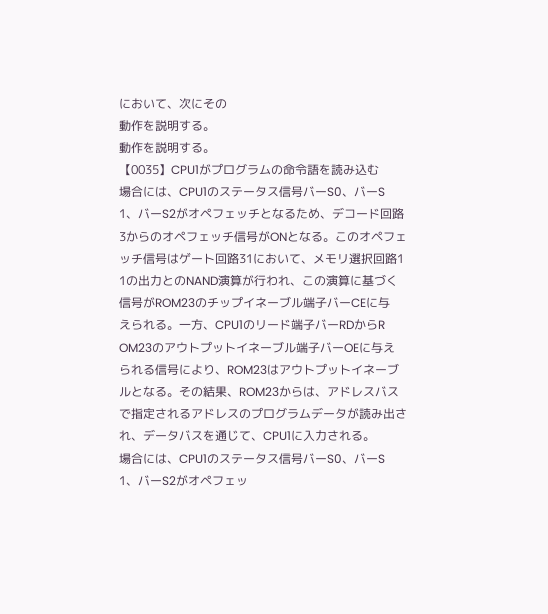において、次にその
動作を説明する。
動作を説明する。
【0035】CPU1がプログラムの命令語を読み込む
場合には、CPU1のステータス信号バーS0、バーS
1、バーS2がオペフェッチとなるため、デコード回路
3からのオペフェッチ信号がONとなる。このオペフェ
ッチ信号はゲート回路31において、メモリ選択回路1
1の出力とのNAND演算が行われ、この演算に基づく
信号がROM23のチップイネーブル端子バーCEに与
えられる。一方、CPU1のリード端子バーRDからR
OM23のアウトプットイネーブル端子バーOEに与え
られる信号により、ROM23はアウトプットイネーブ
ルとなる。その結果、ROM23からは、アドレスバス
で指定されるアドレスのプログラムデータが読み出さ
れ、データバスを通じて、CPU1に入力される。
場合には、CPU1のステータス信号バーS0、バーS
1、バーS2がオペフェッ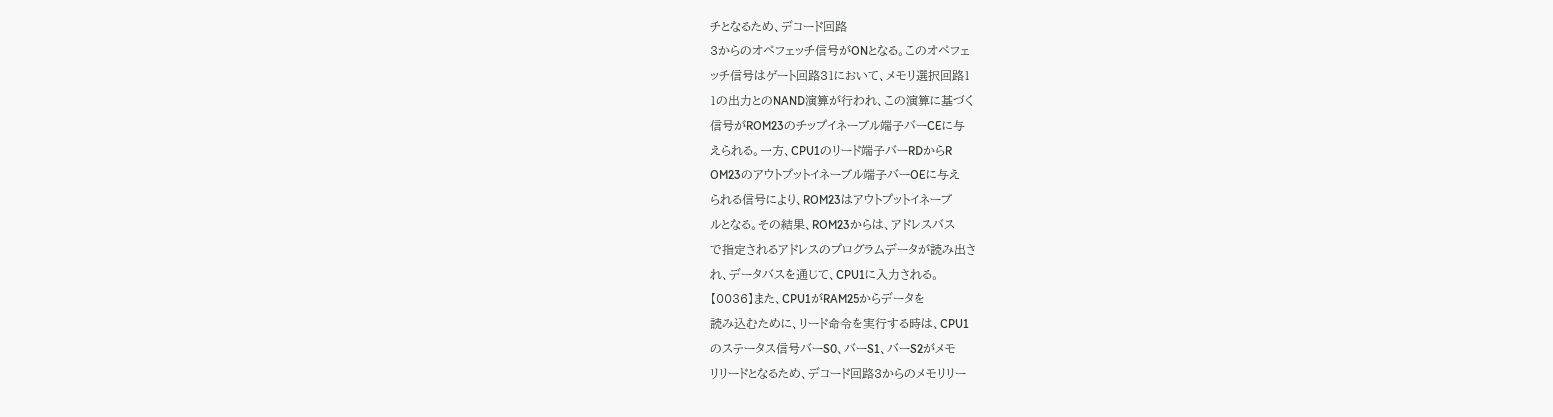チとなるため、デコード回路
3からのオペフェッチ信号がONとなる。このオペフェ
ッチ信号はゲート回路31において、メモリ選択回路1
1の出力とのNAND演算が行われ、この演算に基づく
信号がROM23のチップイネーブル端子バーCEに与
えられる。一方、CPU1のリード端子バーRDからR
OM23のアウトプットイネーブル端子バーOEに与え
られる信号により、ROM23はアウトプットイネーブ
ルとなる。その結果、ROM23からは、アドレスバス
で指定されるアドレスのプログラムデータが読み出さ
れ、データバスを通じて、CPU1に入力される。
【0036】また、CPU1がRAM25からデータを
読み込むために、リード命令を実行する時は、CPU1
のステータス信号バーS0、バーS1、バーS2がメモ
リリードとなるため、デコード回路3からのメモリリー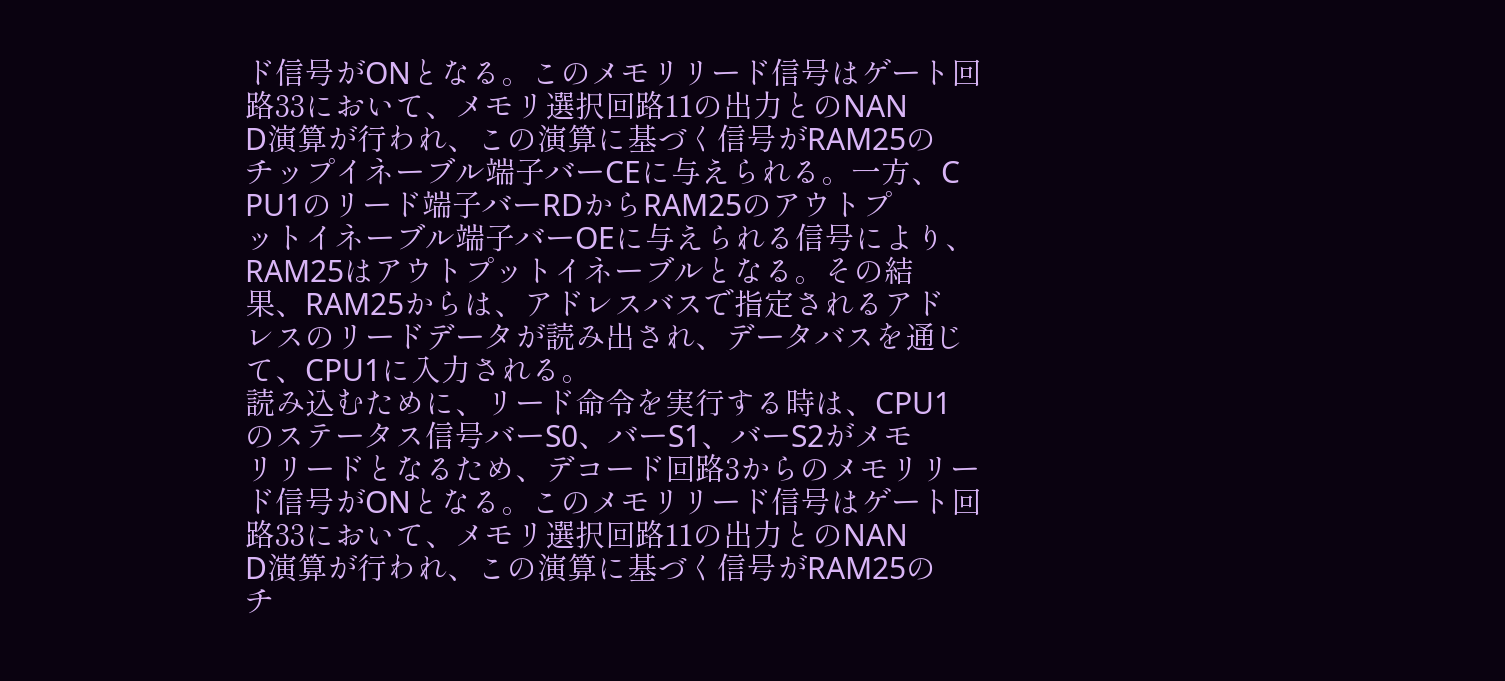ド信号がONとなる。このメモリリード信号はゲート回
路33において、メモリ選択回路11の出力とのNAN
D演算が行われ、この演算に基づく信号がRAM25の
チップイネーブル端子バーCEに与えられる。一方、C
PU1のリード端子バーRDからRAM25のアウトプ
ットイネーブル端子バーOEに与えられる信号により、
RAM25はアウトプットイネーブルとなる。その結
果、RAM25からは、アドレスバスで指定されるアド
レスのリードデータが読み出され、データバスを通じ
て、CPU1に入力される。
読み込むために、リード命令を実行する時は、CPU1
のステータス信号バーS0、バーS1、バーS2がメモ
リリードとなるため、デコード回路3からのメモリリー
ド信号がONとなる。このメモリリード信号はゲート回
路33において、メモリ選択回路11の出力とのNAN
D演算が行われ、この演算に基づく信号がRAM25の
チ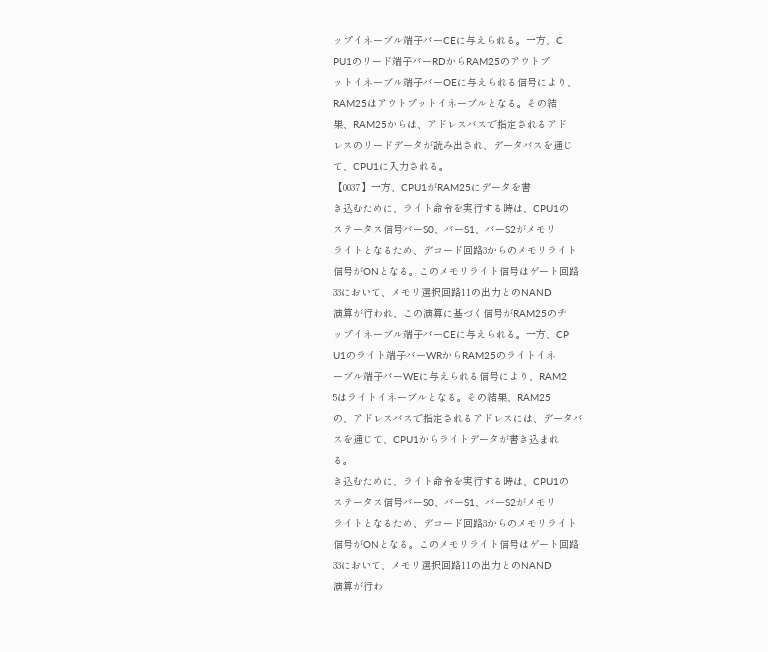ップイネーブル端子バーCEに与えられる。一方、C
PU1のリード端子バーRDからRAM25のアウトプ
ットイネーブル端子バーOEに与えられる信号により、
RAM25はアウトプットイネーブルとなる。その結
果、RAM25からは、アドレスバスで指定されるアド
レスのリードデータが読み出され、データバスを通じ
て、CPU1に入力される。
【0037】一方、CPU1がRAM25にデータを書
き込むために、ライト命令を実行する時は、CPU1の
ステータス信号バーS0、バーS1、バーS2がメモリ
ライトとなるため、デコード回路3からのメモリライト
信号がONとなる。このメモリライト信号はゲート回路
33において、メモリ選択回路11の出力とのNAND
演算が行われ、この演算に基づく信号がRAM25のチ
ップイネーブル端子バーCEに与えられる。一方、CP
U1のライト端子バーWRからRAM25のライトイネ
ーブル端子バーWEに与えられる信号により、RAM2
5はライトイネーブルとなる。その結果、RAM25
の、アドレスバスで指定されるアドレスには、データバ
スを通じて、CPU1からライトデータが書き込まれ
る。
き込むために、ライト命令を実行する時は、CPU1の
ステータス信号バーS0、バーS1、バーS2がメモリ
ライトとなるため、デコード回路3からのメモリライト
信号がONとなる。このメモリライト信号はゲート回路
33において、メモリ選択回路11の出力とのNAND
演算が行わ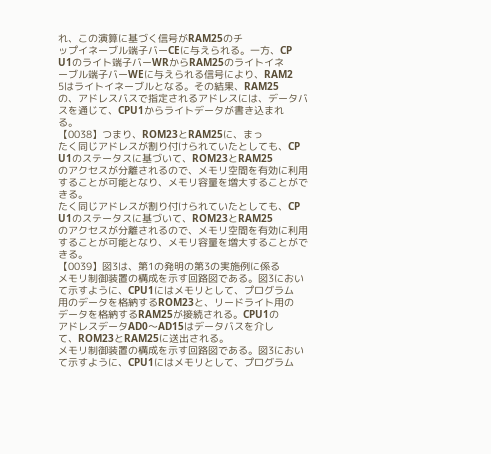れ、この演算に基づく信号がRAM25のチ
ップイネーブル端子バーCEに与えられる。一方、CP
U1のライト端子バーWRからRAM25のライトイネ
ーブル端子バーWEに与えられる信号により、RAM2
5はライトイネーブルとなる。その結果、RAM25
の、アドレスバスで指定されるアドレスには、データバ
スを通じて、CPU1からライトデータが書き込まれ
る。
【0038】つまり、ROM23とRAM25に、まっ
たく同じアドレスが割り付けられていたとしても、CP
U1のステータスに基づいて、ROM23とRAM25
のアクセスが分離されるので、メモリ空間を有効に利用
することが可能となり、メモリ容量を増大することがで
きる。
たく同じアドレスが割り付けられていたとしても、CP
U1のステータスに基づいて、ROM23とRAM25
のアクセスが分離されるので、メモリ空間を有効に利用
することが可能となり、メモリ容量を増大することがで
きる。
【0039】図3は、第1の発明の第3の実施例に係る
メモリ制御装置の構成を示す回路図である。図3におい
て示すように、CPU1にはメモリとして、プログラム
用のデータを格納するROM23と、リードライト用の
データを格納するRAM25が接続される。CPU1の
アドレスデータAD0〜AD15はデータバスを介し
て、ROM23とRAM25に送出される。
メモリ制御装置の構成を示す回路図である。図3におい
て示すように、CPU1にはメモリとして、プログラム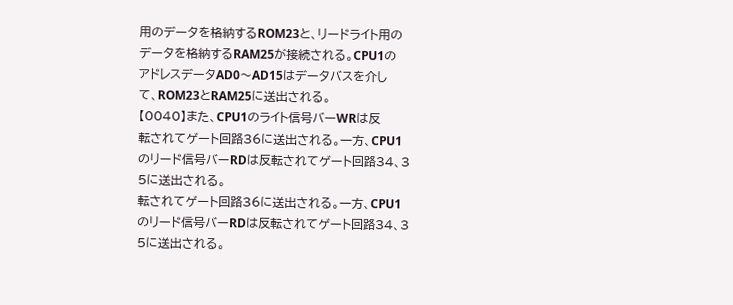用のデータを格納するROM23と、リードライト用の
データを格納するRAM25が接続される。CPU1の
アドレスデータAD0〜AD15はデータバスを介し
て、ROM23とRAM25に送出される。
【0040】また、CPU1のライト信号バーWRは反
転されてゲート回路36に送出される。一方、CPU1
のリード信号バーRDは反転されてゲート回路34、3
5に送出される。
転されてゲート回路36に送出される。一方、CPU1
のリード信号バーRDは反転されてゲート回路34、3
5に送出される。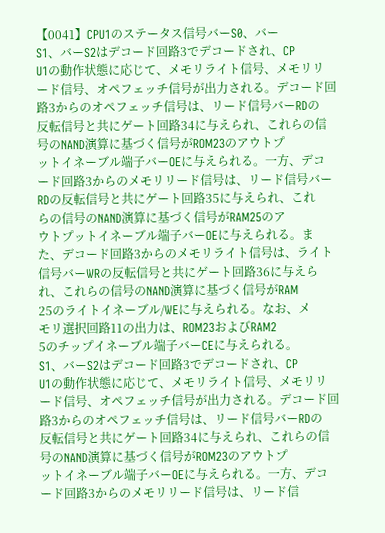【0041】CPU1のステータス信号バーS0、バー
S1、バーS2はデコード回路3でデコードされ、CP
U1の動作状態に応じて、メモリライト信号、メモリリ
ード信号、オペフェッチ信号が出力される。デコード回
路3からのオペフェッチ信号は、リード信号バーRDの
反転信号と共にゲート回路34に与えられ、これらの信
号のNAND演算に基づく信号がROM23のアウトプ
ットイネーブル端子バーOEに与えられる。一方、デコ
ード回路3からのメモリリード信号は、リード信号バー
RDの反転信号と共にゲート回路35に与えられ、これ
らの信号のNAND演算に基づく信号がRAM25のア
ウトプットイネーブル端子バーOEに与えられる。ま
た、デコード回路3からのメモリライト信号は、ライト
信号バーWRの反転信号と共にゲート回路36に与えら
れ、これらの信号のNAND演算に基づく信号がRAM
25のライトイネーブル/WEに与えられる。なお、メ
モリ選択回路11の出力は、ROM23およびRAM2
5のチップイネーブル端子バーCEに与えられる。
S1、バーS2はデコード回路3でデコードされ、CP
U1の動作状態に応じて、メモリライト信号、メモリリ
ード信号、オペフェッチ信号が出力される。デコード回
路3からのオペフェッチ信号は、リード信号バーRDの
反転信号と共にゲート回路34に与えられ、これらの信
号のNAND演算に基づく信号がROM23のアウトプ
ットイネーブル端子バーOEに与えられる。一方、デコ
ード回路3からのメモリリード信号は、リード信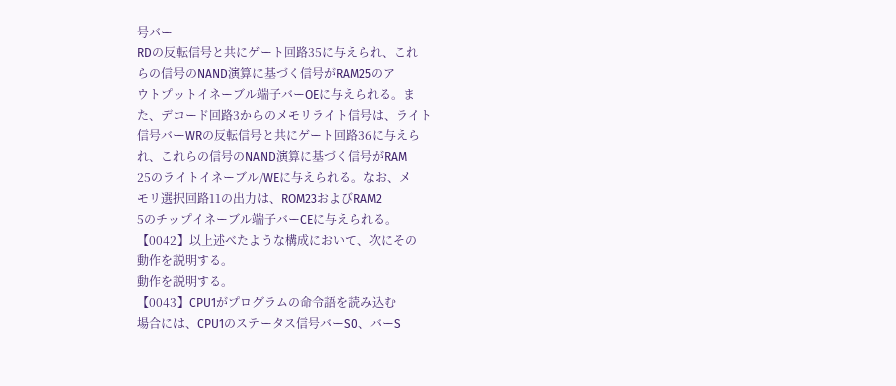号バー
RDの反転信号と共にゲート回路35に与えられ、これ
らの信号のNAND演算に基づく信号がRAM25のア
ウトプットイネーブル端子バーOEに与えられる。ま
た、デコード回路3からのメモリライト信号は、ライト
信号バーWRの反転信号と共にゲート回路36に与えら
れ、これらの信号のNAND演算に基づく信号がRAM
25のライトイネーブル/WEに与えられる。なお、メ
モリ選択回路11の出力は、ROM23およびRAM2
5のチップイネーブル端子バーCEに与えられる。
【0042】以上述べたような構成において、次にその
動作を説明する。
動作を説明する。
【0043】CPU1がプログラムの命令語を読み込む
場合には、CPU1のステータス信号バーS0、バーS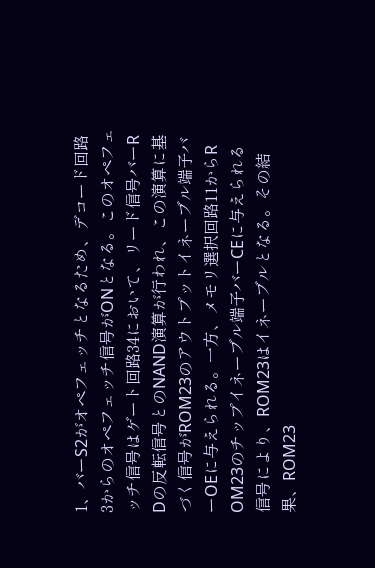1、バーS2がオペフェッチとなるため、デコード回路
3からのオペフェッチ信号がONとなる。このオペフェ
ッチ信号はゲート回路34において、リード信号バーR
Dの反転信号とのNAND演算が行われ、この演算に基
づく信号がROM23のアウトプットイネーブル端子バ
ーOEに与えられる。一方、メモリ選択回路11からR
OM23のチップイネーブル端子バーCEに与えられる
信号により、ROM23はイネーブルとなる。その結
果、ROM23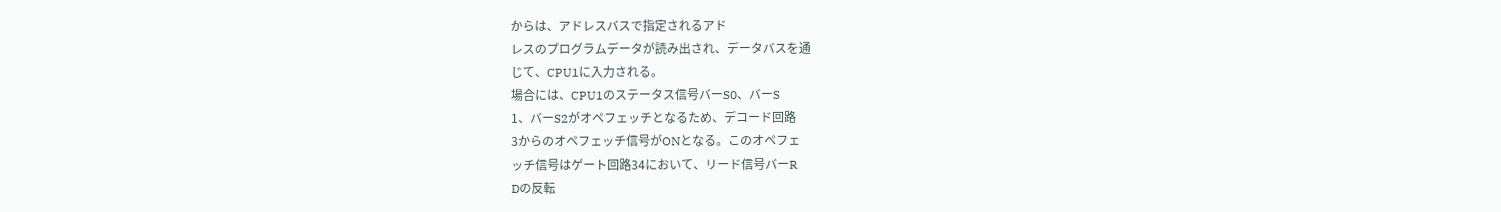からは、アドレスバスで指定されるアド
レスのプログラムデータが読み出され、データバスを通
じて、CPU1に入力される。
場合には、CPU1のステータス信号バーS0、バーS
1、バーS2がオペフェッチとなるため、デコード回路
3からのオペフェッチ信号がONとなる。このオペフェ
ッチ信号はゲート回路34において、リード信号バーR
Dの反転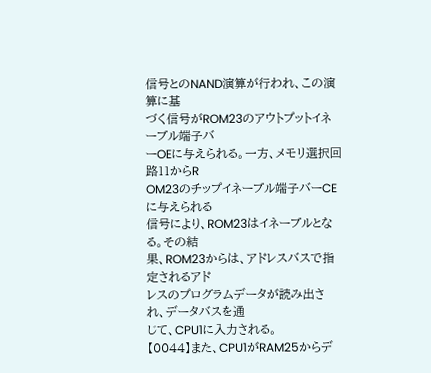信号とのNAND演算が行われ、この演算に基
づく信号がROM23のアウトプットイネーブル端子バ
ーOEに与えられる。一方、メモリ選択回路11からR
OM23のチップイネーブル端子バーCEに与えられる
信号により、ROM23はイネーブルとなる。その結
果、ROM23からは、アドレスバスで指定されるアド
レスのプログラムデータが読み出され、データバスを通
じて、CPU1に入力される。
【0044】また、CPU1がRAM25からデ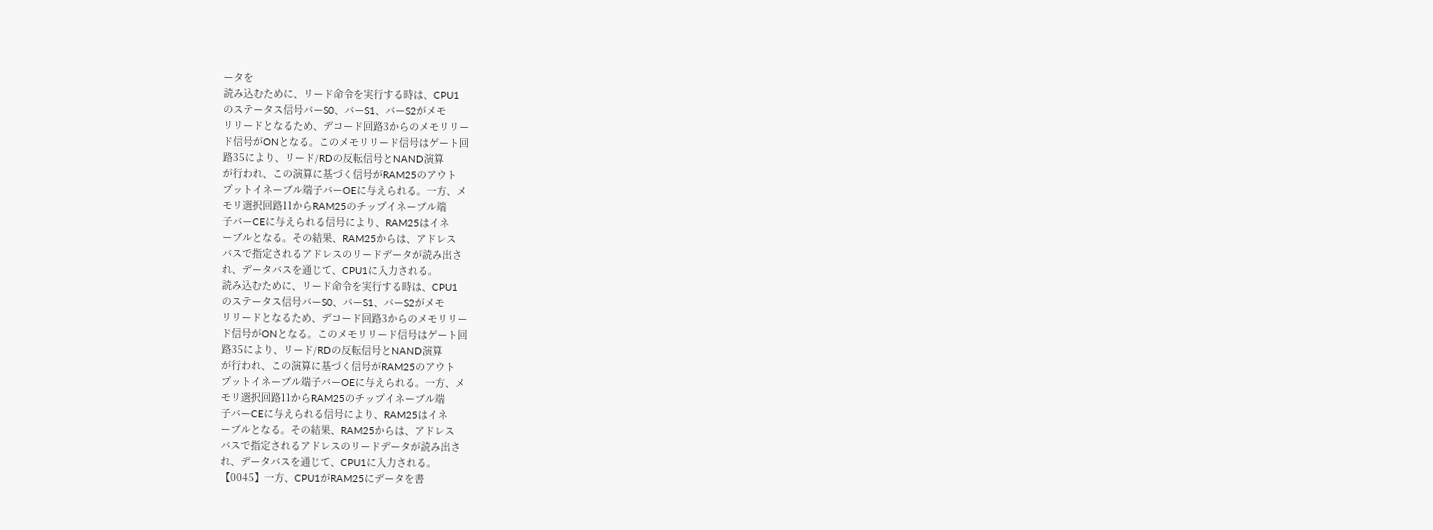ータを
読み込むために、リード命令を実行する時は、CPU1
のステータス信号バーS0、バーS1、バーS2がメモ
リリードとなるため、デコード回路3からのメモリリー
ド信号がONとなる。このメモリリード信号はゲート回
路35により、リード/RDの反転信号とNAND演算
が行われ、この演算に基づく信号がRAM25のアウト
プットイネーブル端子バーOEに与えられる。一方、メ
モリ選択回路11からRAM25のチップイネーブル端
子バーCEに与えられる信号により、RAM25はイネ
ーブルとなる。その結果、RAM25からは、アドレス
バスで指定されるアドレスのリードデータが読み出さ
れ、データバスを通じて、CPU1に入力される。
読み込むために、リード命令を実行する時は、CPU1
のステータス信号バーS0、バーS1、バーS2がメモ
リリードとなるため、デコード回路3からのメモリリー
ド信号がONとなる。このメモリリード信号はゲート回
路35により、リード/RDの反転信号とNAND演算
が行われ、この演算に基づく信号がRAM25のアウト
プットイネーブル端子バーOEに与えられる。一方、メ
モリ選択回路11からRAM25のチップイネーブル端
子バーCEに与えられる信号により、RAM25はイネ
ーブルとなる。その結果、RAM25からは、アドレス
バスで指定されるアドレスのリードデータが読み出さ
れ、データバスを通じて、CPU1に入力される。
【0045】一方、CPU1がRAM25にデータを書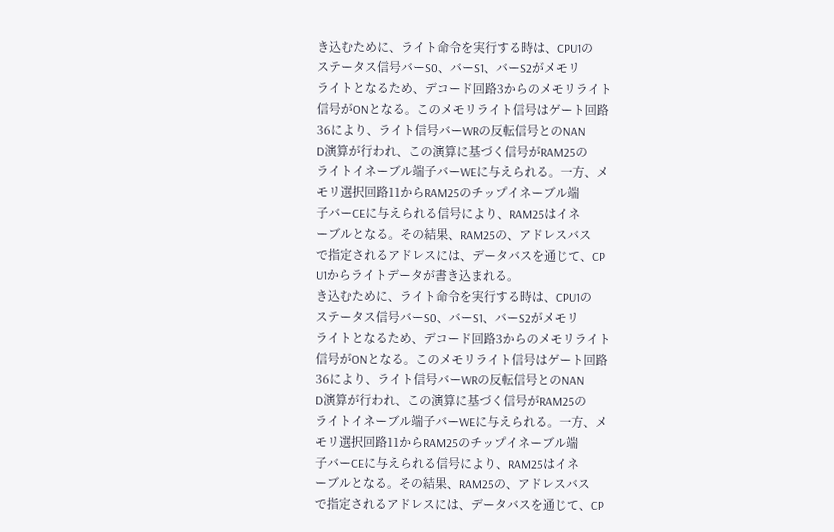き込むために、ライト命令を実行する時は、CPU1の
ステータス信号バーS0、バーS1、バーS2がメモリ
ライトとなるため、デコード回路3からのメモリライト
信号がONとなる。このメモリライト信号はゲート回路
36により、ライト信号バーWRの反転信号とのNAN
D演算が行われ、この演算に基づく信号がRAM25の
ライトイネーブル端子バーWEに与えられる。一方、メ
モリ選択回路11からRAM25のチップイネーブル端
子バーCEに与えられる信号により、RAM25はイネ
ーブルとなる。その結果、RAM25の、アドレスバス
で指定されるアドレスには、データバスを通じて、CP
U1からライトデータが書き込まれる。
き込むために、ライト命令を実行する時は、CPU1の
ステータス信号バーS0、バーS1、バーS2がメモリ
ライトとなるため、デコード回路3からのメモリライト
信号がONとなる。このメモリライト信号はゲート回路
36により、ライト信号バーWRの反転信号とのNAN
D演算が行われ、この演算に基づく信号がRAM25の
ライトイネーブル端子バーWEに与えられる。一方、メ
モリ選択回路11からRAM25のチップイネーブル端
子バーCEに与えられる信号により、RAM25はイネ
ーブルとなる。その結果、RAM25の、アドレスバス
で指定されるアドレスには、データバスを通じて、CP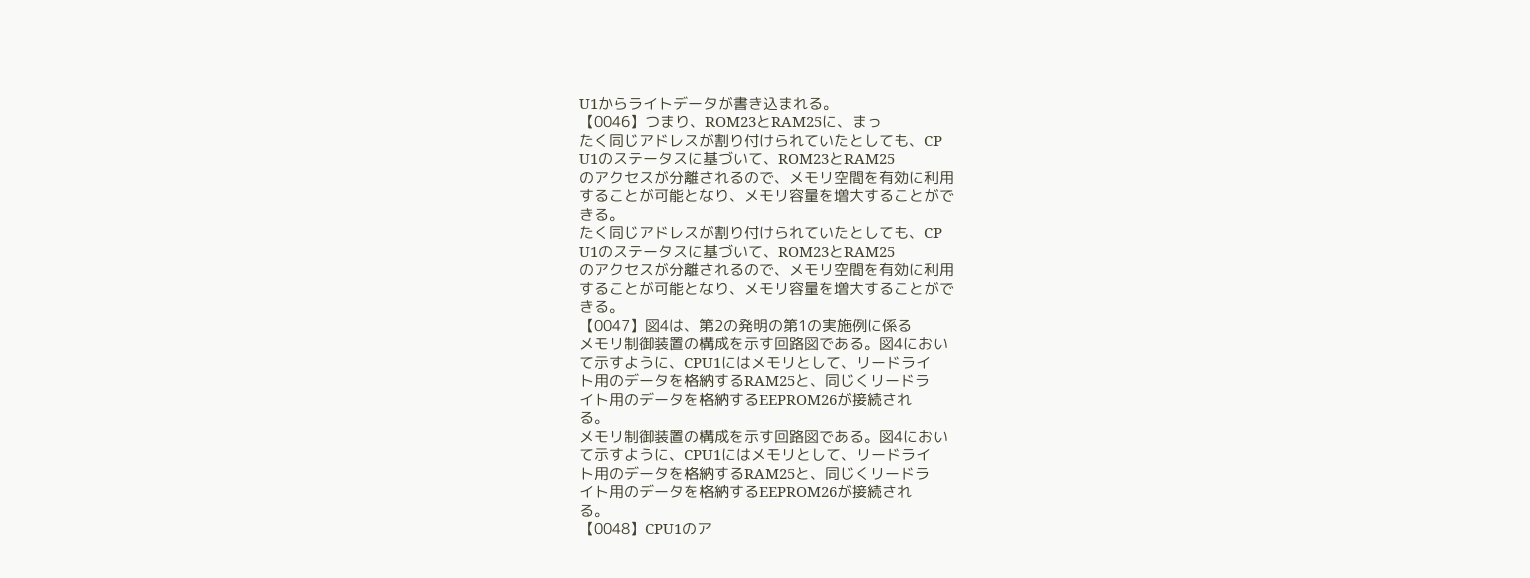U1からライトデータが書き込まれる。
【0046】つまり、ROM23とRAM25に、まっ
たく同じアドレスが割り付けられていたとしても、CP
U1のステータスに基づいて、ROM23とRAM25
のアクセスが分離されるので、メモリ空間を有効に利用
することが可能となり、メモリ容量を増大することがで
きる。
たく同じアドレスが割り付けられていたとしても、CP
U1のステータスに基づいて、ROM23とRAM25
のアクセスが分離されるので、メモリ空間を有効に利用
することが可能となり、メモリ容量を増大することがで
きる。
【0047】図4は、第2の発明の第1の実施例に係る
メモリ制御装置の構成を示す回路図である。図4におい
て示すように、CPU1にはメモリとして、リードライ
ト用のデータを格納するRAM25と、同じくリードラ
イト用のデータを格納するEEPROM26が接続され
る。
メモリ制御装置の構成を示す回路図である。図4におい
て示すように、CPU1にはメモリとして、リードライ
ト用のデータを格納するRAM25と、同じくリードラ
イト用のデータを格納するEEPROM26が接続され
る。
【0048】CPU1のア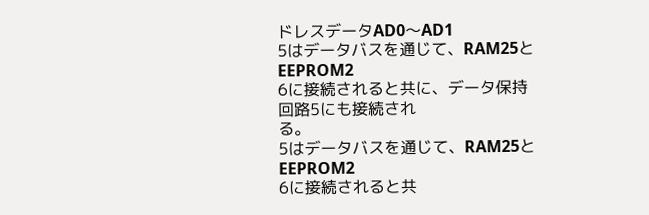ドレスデータAD0〜AD1
5はデータバスを通じて、RAM25とEEPROM2
6に接続されると共に、データ保持回路5にも接続され
る。
5はデータバスを通じて、RAM25とEEPROM2
6に接続されると共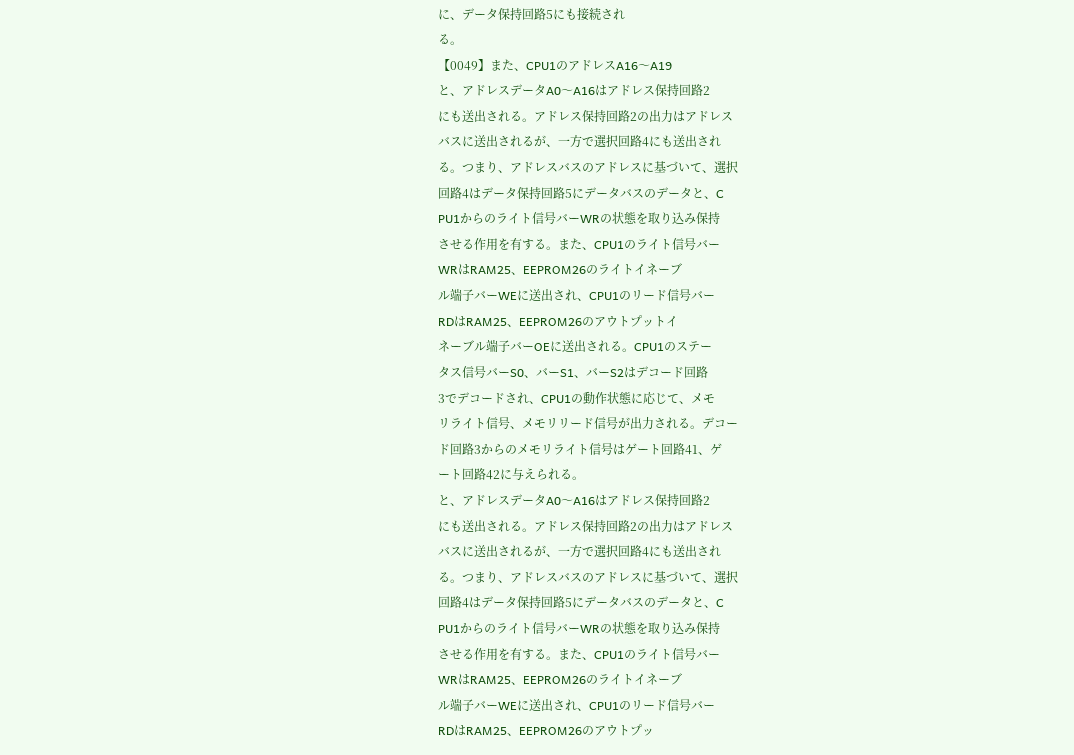に、データ保持回路5にも接続され
る。
【0049】また、CPU1のアドレスA16〜A19
と、アドレスデータA0〜A16はアドレス保持回路2
にも送出される。アドレス保持回路2の出力はアドレス
バスに送出されるが、一方で選択回路4にも送出され
る。つまり、アドレスバスのアドレスに基づいて、選択
回路4はデータ保持回路5にデータバスのデータと、C
PU1からのライト信号バーWRの状態を取り込み保持
させる作用を有する。また、CPU1のライト信号バー
WRはRAM25、EEPROM26のライトイネーブ
ル端子バーWEに送出され、CPU1のリード信号バー
RDはRAM25、EEPROM26のアウトプットイ
ネーブル端子バーOEに送出される。CPU1のステー
タス信号バーS0、バーS1、バーS2はデコード回路
3でデコードされ、CPU1の動作状態に応じて、メモ
リライト信号、メモリリード信号が出力される。デコー
ド回路3からのメモリライト信号はゲート回路41、ゲ
ート回路42に与えられる。
と、アドレスデータA0〜A16はアドレス保持回路2
にも送出される。アドレス保持回路2の出力はアドレス
バスに送出されるが、一方で選択回路4にも送出され
る。つまり、アドレスバスのアドレスに基づいて、選択
回路4はデータ保持回路5にデータバスのデータと、C
PU1からのライト信号バーWRの状態を取り込み保持
させる作用を有する。また、CPU1のライト信号バー
WRはRAM25、EEPROM26のライトイネーブ
ル端子バーWEに送出され、CPU1のリード信号バー
RDはRAM25、EEPROM26のアウトプッ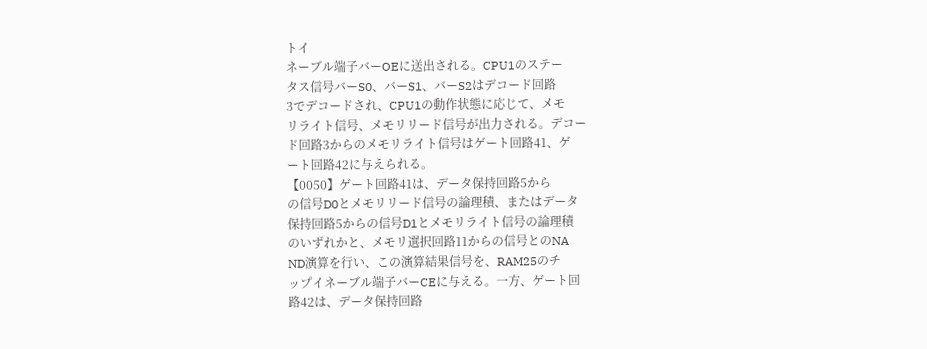トイ
ネーブル端子バーOEに送出される。CPU1のステー
タス信号バーS0、バーS1、バーS2はデコード回路
3でデコードされ、CPU1の動作状態に応じて、メモ
リライト信号、メモリリード信号が出力される。デコー
ド回路3からのメモリライト信号はゲート回路41、ゲ
ート回路42に与えられる。
【0050】ゲート回路41は、データ保持回路5から
の信号D0とメモリリード信号の論理積、またはデータ
保持回路5からの信号D1とメモリライト信号の論理積
のいずれかと、メモリ選択回路11からの信号とのNA
ND演算を行い、この演算結果信号を、RAM25のチ
ップイネーブル端子バーCEに与える。一方、ゲート回
路42は、データ保持回路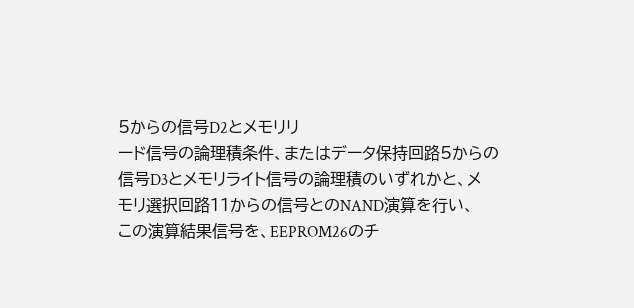5からの信号D2とメモリリ
ード信号の論理積条件、またはデータ保持回路5からの
信号D3とメモリライト信号の論理積のいずれかと、メ
モリ選択回路11からの信号とのNAND演算を行い、
この演算結果信号を、EEPROM26のチ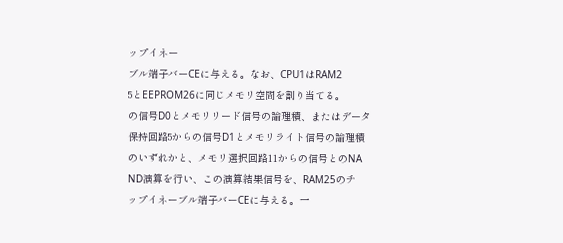ップイネー
ブル端子バーCEに与える。なお、CPU1はRAM2
5とEEPROM26に同じメモリ空間を割り当てる。
の信号D0とメモリリード信号の論理積、またはデータ
保持回路5からの信号D1とメモリライト信号の論理積
のいずれかと、メモリ選択回路11からの信号とのNA
ND演算を行い、この演算結果信号を、RAM25のチ
ップイネーブル端子バーCEに与える。一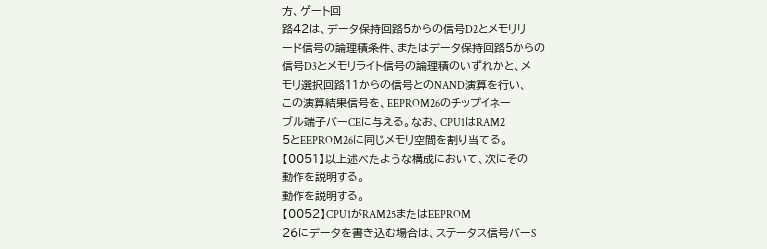方、ゲート回
路42は、データ保持回路5からの信号D2とメモリリ
ード信号の論理積条件、またはデータ保持回路5からの
信号D3とメモリライト信号の論理積のいずれかと、メ
モリ選択回路11からの信号とのNAND演算を行い、
この演算結果信号を、EEPROM26のチップイネー
ブル端子バーCEに与える。なお、CPU1はRAM2
5とEEPROM26に同じメモリ空間を割り当てる。
【0051】以上述べたような構成において、次にその
動作を説明する。
動作を説明する。
【0052】CPU1がRAM25またはEEPROM
26にデータを書き込む場合は、ステータス信号バーS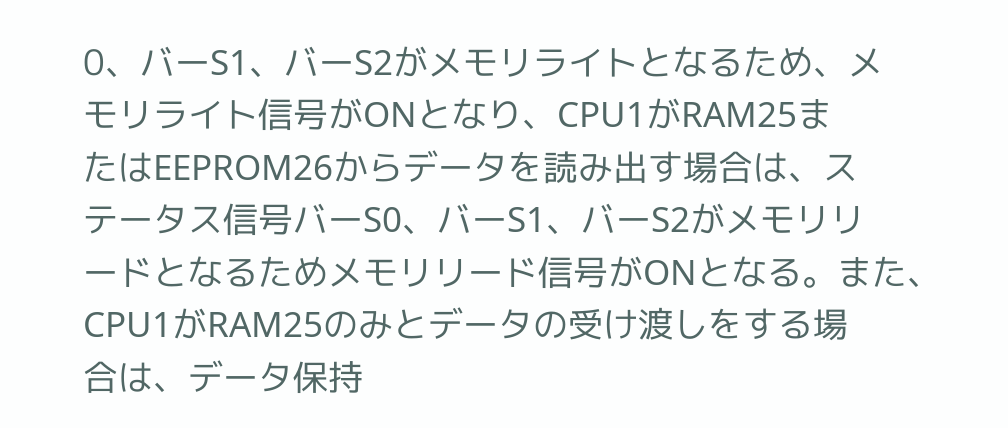0、バーS1、バーS2がメモリライトとなるため、メ
モリライト信号がONとなり、CPU1がRAM25ま
たはEEPROM26からデータを読み出す場合は、ス
テータス信号バーS0、バーS1、バーS2がメモリリ
ードとなるためメモリリード信号がONとなる。また、
CPU1がRAM25のみとデータの受け渡しをする場
合は、データ保持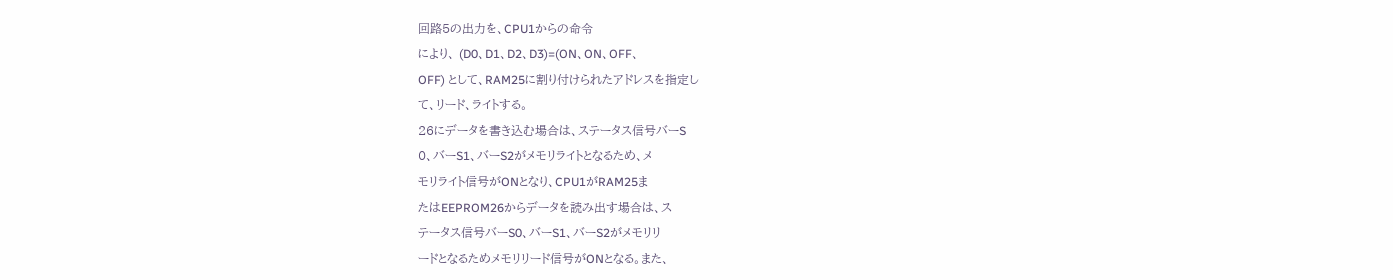回路5の出力を、CPU1からの命令
により、 (D0、D1、D2、D3)=(ON、ON、OFF、
OFF) として、RAM25に割り付けられたアドレスを指定し
て、リード、ライトする。
26にデータを書き込む場合は、ステータス信号バーS
0、バーS1、バーS2がメモリライトとなるため、メ
モリライト信号がONとなり、CPU1がRAM25ま
たはEEPROM26からデータを読み出す場合は、ス
テータス信号バーS0、バーS1、バーS2がメモリリ
ードとなるためメモリリード信号がONとなる。また、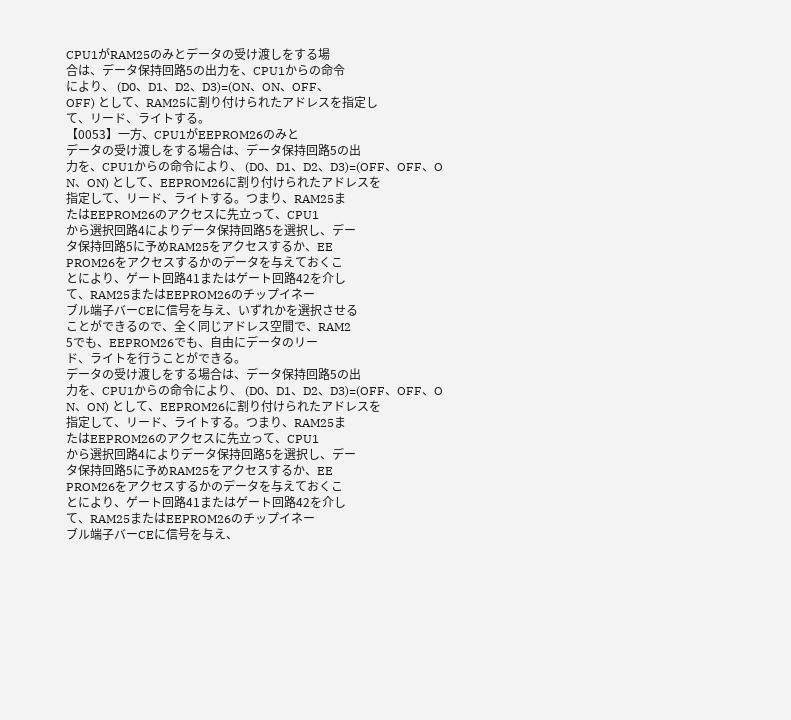CPU1がRAM25のみとデータの受け渡しをする場
合は、データ保持回路5の出力を、CPU1からの命令
により、 (D0、D1、D2、D3)=(ON、ON、OFF、
OFF) として、RAM25に割り付けられたアドレスを指定し
て、リード、ライトする。
【0053】一方、CPU1がEEPROM26のみと
データの受け渡しをする場合は、データ保持回路5の出
力を、CPU1からの命令により、 (D0、D1、D2、D3)=(OFF、OFF、O
N、ON) として、EEPROM26に割り付けられたアドレスを
指定して、リード、ライトする。つまり、RAM25ま
たはEEPROM26のアクセスに先立って、CPU1
から選択回路4によりデータ保持回路5を選択し、デー
タ保持回路5に予めRAM25をアクセスするか、EE
PROM26をアクセスするかのデータを与えておくこ
とにより、ゲート回路41またはゲート回路42を介し
て、RAM25またはEEPROM26のチップイネー
ブル端子バーCEに信号を与え、いずれかを選択させる
ことができるので、全く同じアドレス空間で、RAM2
5でも、EEPROM26でも、自由にデータのリー
ド、ライトを行うことができる。
データの受け渡しをする場合は、データ保持回路5の出
力を、CPU1からの命令により、 (D0、D1、D2、D3)=(OFF、OFF、O
N、ON) として、EEPROM26に割り付けられたアドレスを
指定して、リード、ライトする。つまり、RAM25ま
たはEEPROM26のアクセスに先立って、CPU1
から選択回路4によりデータ保持回路5を選択し、デー
タ保持回路5に予めRAM25をアクセスするか、EE
PROM26をアクセスするかのデータを与えておくこ
とにより、ゲート回路41またはゲート回路42を介し
て、RAM25またはEEPROM26のチップイネー
ブル端子バーCEに信号を与え、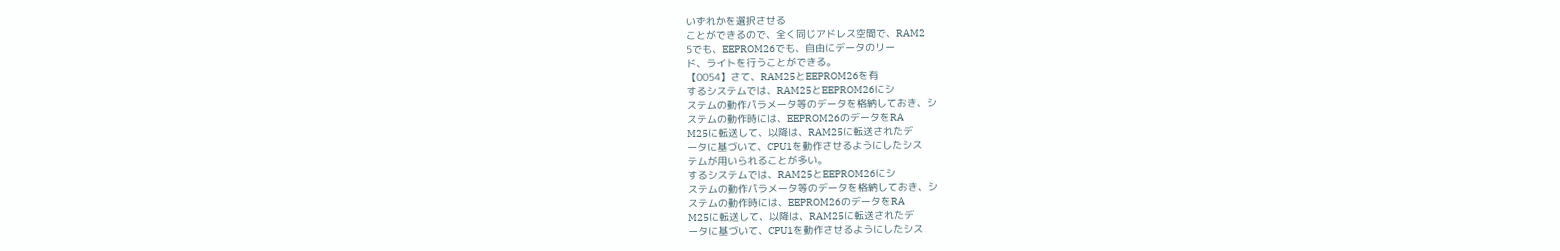いずれかを選択させる
ことができるので、全く同じアドレス空間で、RAM2
5でも、EEPROM26でも、自由にデータのリー
ド、ライトを行うことができる。
【0054】さて、RAM25とEEPROM26を有
するシステムでは、RAM25とEEPROM26にシ
ステムの動作パラメータ等のデータを格納しておき、シ
ステムの動作時には、EEPROM26のデータをRA
M25に転送して、以降は、RAM25に転送されたデ
ータに基づいて、CPU1を動作させるようにしたシス
テムが用いられることが多い。
するシステムでは、RAM25とEEPROM26にシ
ステムの動作パラメータ等のデータを格納しておき、シ
ステムの動作時には、EEPROM26のデータをRA
M25に転送して、以降は、RAM25に転送されたデ
ータに基づいて、CPU1を動作させるようにしたシス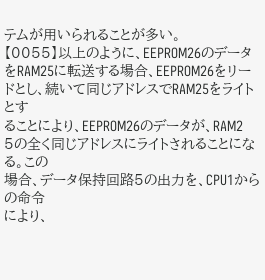テムが用いられることが多い。
【0055】以上のように、EEPROM26のデータ
をRAM25に転送する場合、EEPROM26をリー
ドとし、続いて同じアドレスでRAM25をライトとす
ることにより、EEPROM26のデータが、RAM2
5の全く同じアドレスにライトされることになる。この
場合、データ保持回路5の出力を、CPU1からの命令
により、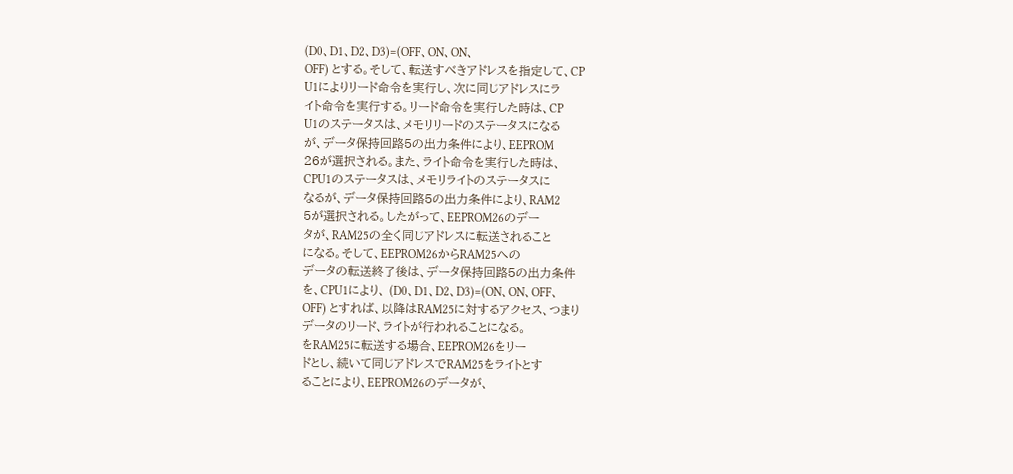(D0、D1、D2、D3)=(OFF、ON、ON、
OFF) とする。そして、転送すべきアドレスを指定して、CP
U1によりリード命令を実行し、次に同じアドレスにラ
イト命令を実行する。リード命令を実行した時は、CP
U1のステータスは、メモリリードのステータスになる
が、データ保持回路5の出力条件により、EEPROM
26が選択される。また、ライト命令を実行した時は、
CPU1のステータスは、メモリライトのステータスに
なるが、データ保持回路5の出力条件により、RAM2
5が選択される。したがって、EEPROM26のデー
タが、RAM25の全く同じアドレスに転送されること
になる。そして、EEPROM26からRAM25への
データの転送終了後は、データ保持回路5の出力条件
を、CPU1により、 (D0、D1、D2、D3)=(ON、ON、OFF、
OFF) とすれば、以降はRAM25に対するアクセス、つまり
データのリード、ライトが行われることになる。
をRAM25に転送する場合、EEPROM26をリー
ドとし、続いて同じアドレスでRAM25をライトとす
ることにより、EEPROM26のデータが、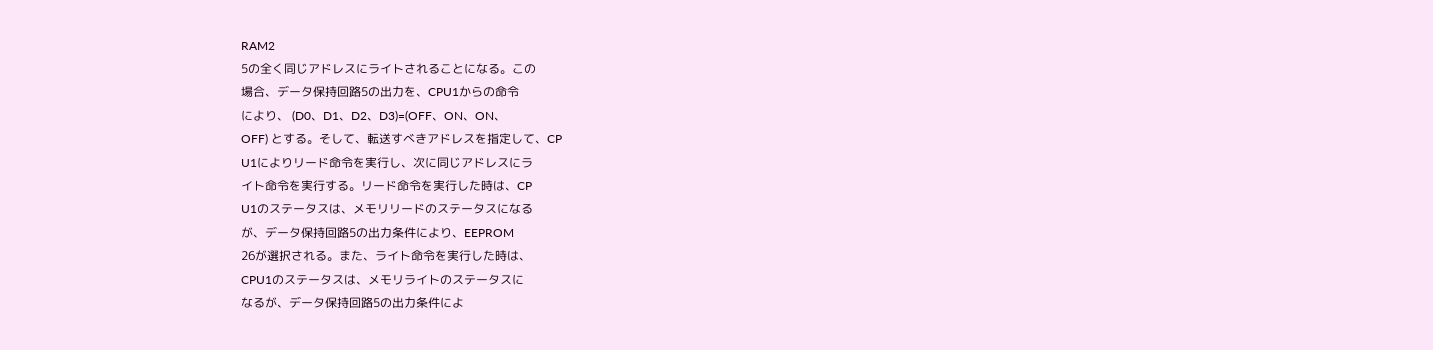RAM2
5の全く同じアドレスにライトされることになる。この
場合、データ保持回路5の出力を、CPU1からの命令
により、 (D0、D1、D2、D3)=(OFF、ON、ON、
OFF) とする。そして、転送すべきアドレスを指定して、CP
U1によりリード命令を実行し、次に同じアドレスにラ
イト命令を実行する。リード命令を実行した時は、CP
U1のステータスは、メモリリードのステータスになる
が、データ保持回路5の出力条件により、EEPROM
26が選択される。また、ライト命令を実行した時は、
CPU1のステータスは、メモリライトのステータスに
なるが、データ保持回路5の出力条件によ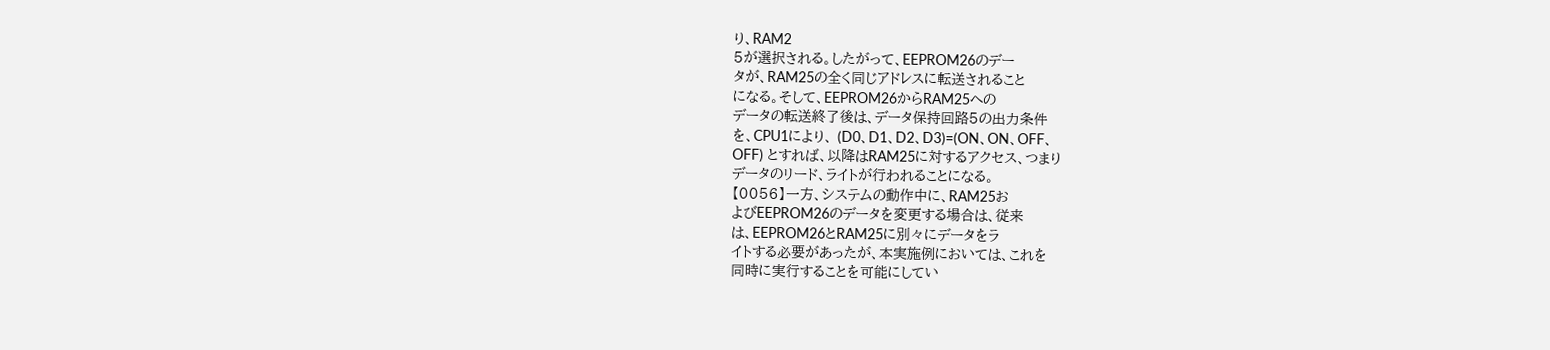り、RAM2
5が選択される。したがって、EEPROM26のデー
タが、RAM25の全く同じアドレスに転送されること
になる。そして、EEPROM26からRAM25への
データの転送終了後は、データ保持回路5の出力条件
を、CPU1により、 (D0、D1、D2、D3)=(ON、ON、OFF、
OFF) とすれば、以降はRAM25に対するアクセス、つまり
データのリード、ライトが行われることになる。
【0056】一方、システムの動作中に、RAM25お
よびEEPROM26のデータを変更する場合は、従来
は、EEPROM26とRAM25に別々にデータをラ
イトする必要があったが、本実施例においては、これを
同時に実行することを可能にしてい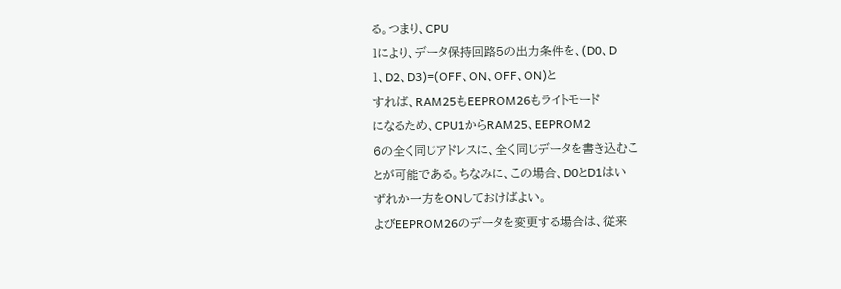る。つまり、CPU
1により、データ保持回路5の出力条件を、(D0、D
1、D2、D3)=(OFF、ON、OFF、ON)と
すれば、RAM25もEEPROM26もライトモード
になるため、CPU1からRAM25、EEPROM2
6の全く同じアドレスに、全く同じデータを書き込むこ
とが可能である。ちなみに、この場合、D0とD1はい
ずれか一方をONしておけばよい。
よびEEPROM26のデータを変更する場合は、従来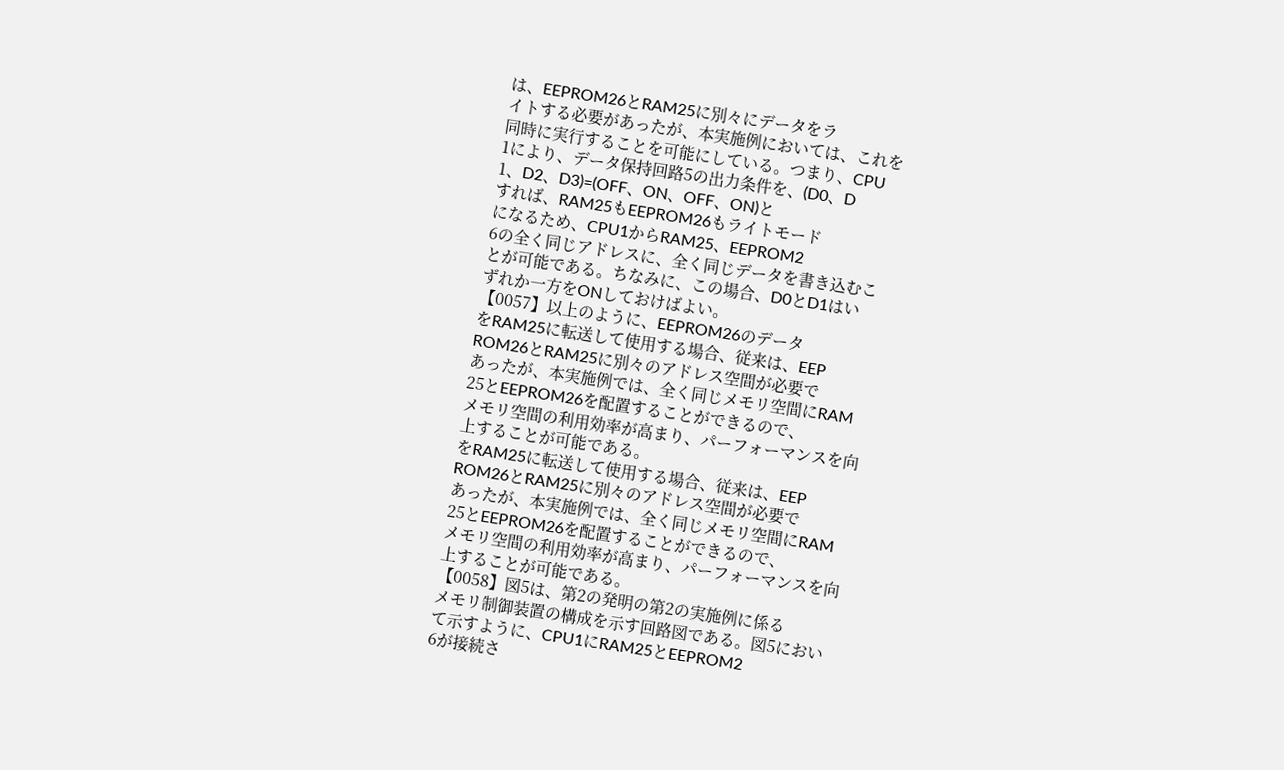は、EEPROM26とRAM25に別々にデータをラ
イトする必要があったが、本実施例においては、これを
同時に実行することを可能にしている。つまり、CPU
1により、データ保持回路5の出力条件を、(D0、D
1、D2、D3)=(OFF、ON、OFF、ON)と
すれば、RAM25もEEPROM26もライトモード
になるため、CPU1からRAM25、EEPROM2
6の全く同じアドレスに、全く同じデータを書き込むこ
とが可能である。ちなみに、この場合、D0とD1はい
ずれか一方をONしておけばよい。
【0057】以上のように、EEPROM26のデータ
をRAM25に転送して使用する場合、従来は、EEP
ROM26とRAM25に別々のアドレス空間が必要で
あったが、本実施例では、全く同じメモリ空間にRAM
25とEEPROM26を配置することができるので、
メモリ空間の利用効率が高まり、パーフォーマンスを向
上することが可能である。
をRAM25に転送して使用する場合、従来は、EEP
ROM26とRAM25に別々のアドレス空間が必要で
あったが、本実施例では、全く同じメモリ空間にRAM
25とEEPROM26を配置することができるので、
メモリ空間の利用効率が高まり、パーフォーマンスを向
上することが可能である。
【0058】図5は、第2の発明の第2の実施例に係る
メモリ制御装置の構成を示す回路図である。図5におい
て示すように、CPU1にRAM25とEEPROM2
6が接続さ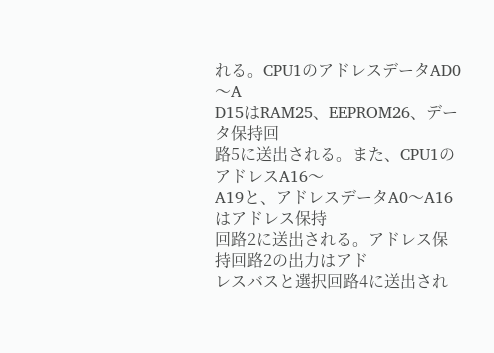れる。CPU1のアドレスデータAD0〜A
D15はRAM25、EEPROM26、データ保持回
路5に送出される。また、CPU1のアドレスA16〜
A19と、アドレスデータA0〜A16はアドレス保持
回路2に送出される。アドレス保持回路2の出力はアド
レスバスと選択回路4に送出され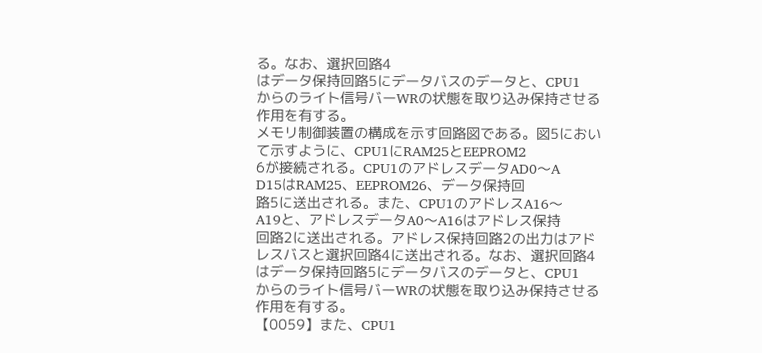る。なお、選択回路4
はデータ保持回路5にデータバスのデータと、CPU1
からのライト信号バーWRの状態を取り込み保持させる
作用を有する。
メモリ制御装置の構成を示す回路図である。図5におい
て示すように、CPU1にRAM25とEEPROM2
6が接続される。CPU1のアドレスデータAD0〜A
D15はRAM25、EEPROM26、データ保持回
路5に送出される。また、CPU1のアドレスA16〜
A19と、アドレスデータA0〜A16はアドレス保持
回路2に送出される。アドレス保持回路2の出力はアド
レスバスと選択回路4に送出される。なお、選択回路4
はデータ保持回路5にデータバスのデータと、CPU1
からのライト信号バーWRの状態を取り込み保持させる
作用を有する。
【0059】また、CPU1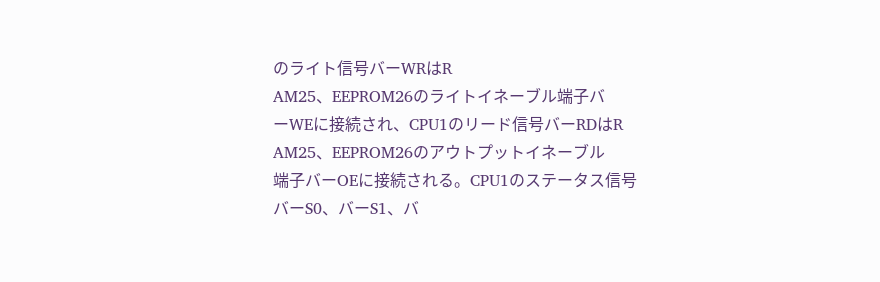のライト信号バーWRはR
AM25、EEPROM26のライトイネーブル端子バ
ーWEに接続され、CPU1のリード信号バーRDはR
AM25、EEPROM26のアウトプットイネーブル
端子バーOEに接続される。CPU1のステータス信号
バーS0、バーS1、バ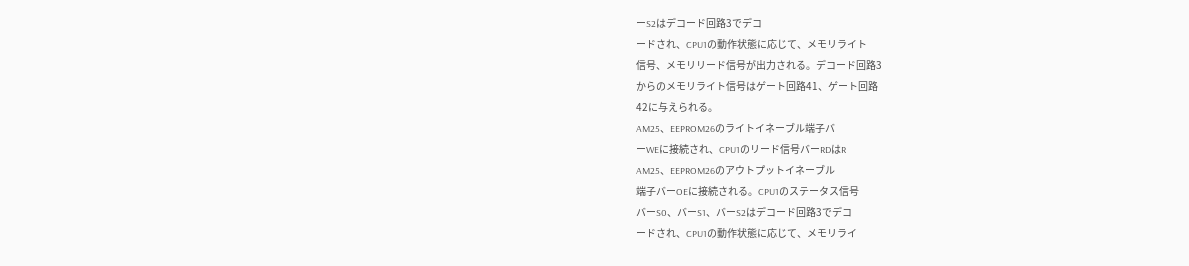ーS2はデコード回路3でデコ
ードされ、CPU1の動作状態に応じて、メモリライト
信号、メモリリード信号が出力される。デコード回路3
からのメモリライト信号はゲート回路41、ゲート回路
42に与えられる。
AM25、EEPROM26のライトイネーブル端子バ
ーWEに接続され、CPU1のリード信号バーRDはR
AM25、EEPROM26のアウトプットイネーブル
端子バーOEに接続される。CPU1のステータス信号
バーS0、バーS1、バーS2はデコード回路3でデコ
ードされ、CPU1の動作状態に応じて、メモリライ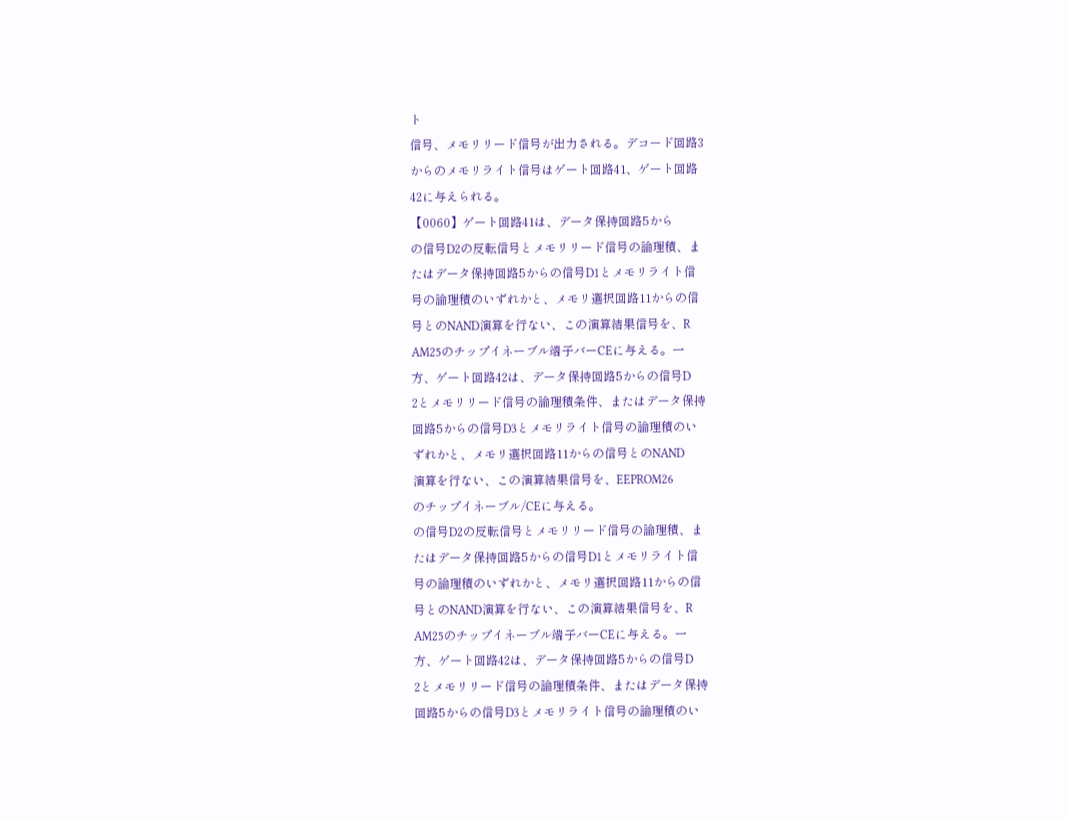ト
信号、メモリリード信号が出力される。デコード回路3
からのメモリライト信号はゲート回路41、ゲート回路
42に与えられる。
【0060】ゲート回路41は、データ保持回路5から
の信号D2の反転信号とメモリリード信号の論理積、ま
たはデータ保持回路5からの信号D1とメモリライト信
号の論理積のいずれかと、メモリ選択回路11からの信
号とのNAND演算を行ない、この演算結果信号を、R
AM25のチップイネーブル端子バーCEに与える。一
方、ゲート回路42は、データ保持回路5からの信号D
2とメモリリード信号の論理積条件、またはデータ保持
回路5からの信号D3とメモリライト信号の論理積のい
ずれかと、メモリ選択回路11からの信号とのNAND
演算を行ない、この演算結果信号を、EEPROM26
のチップイネーブル/CEに与える。
の信号D2の反転信号とメモリリード信号の論理積、ま
たはデータ保持回路5からの信号D1とメモリライト信
号の論理積のいずれかと、メモリ選択回路11からの信
号とのNAND演算を行ない、この演算結果信号を、R
AM25のチップイネーブル端子バーCEに与える。一
方、ゲート回路42は、データ保持回路5からの信号D
2とメモリリード信号の論理積条件、またはデータ保持
回路5からの信号D3とメモリライト信号の論理積のい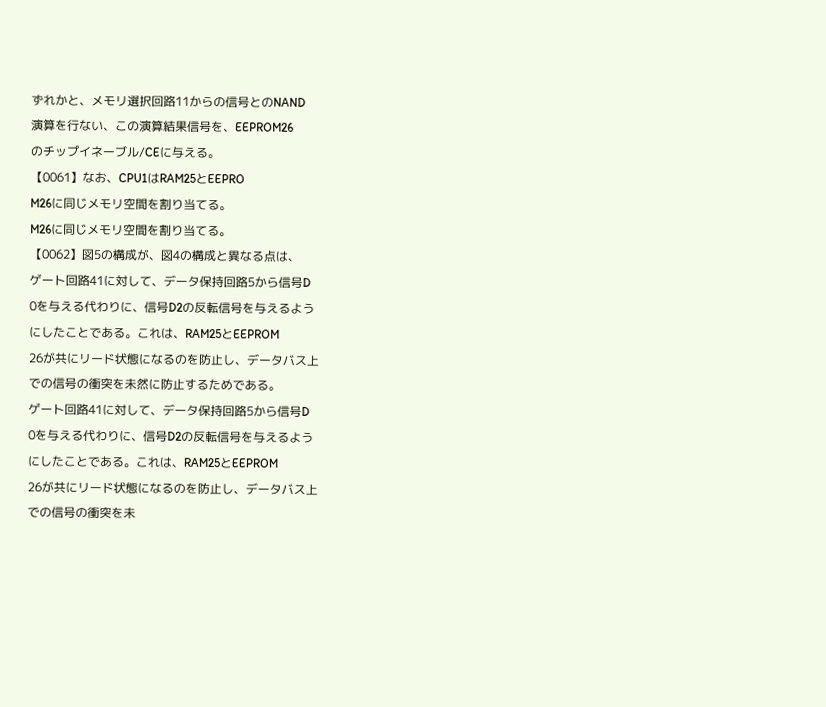ずれかと、メモリ選択回路11からの信号とのNAND
演算を行ない、この演算結果信号を、EEPROM26
のチップイネーブル/CEに与える。
【0061】なお、CPU1はRAM25とEEPRO
M26に同じメモリ空間を割り当てる。
M26に同じメモリ空間を割り当てる。
【0062】図5の構成が、図4の構成と異なる点は、
ゲート回路41に対して、データ保持回路5から信号D
0を与える代わりに、信号D2の反転信号を与えるよう
にしたことである。これは、RAM25とEEPROM
26が共にリード状態になるのを防止し、データバス上
での信号の衝突を未然に防止するためである。
ゲート回路41に対して、データ保持回路5から信号D
0を与える代わりに、信号D2の反転信号を与えるよう
にしたことである。これは、RAM25とEEPROM
26が共にリード状態になるのを防止し、データバス上
での信号の衝突を未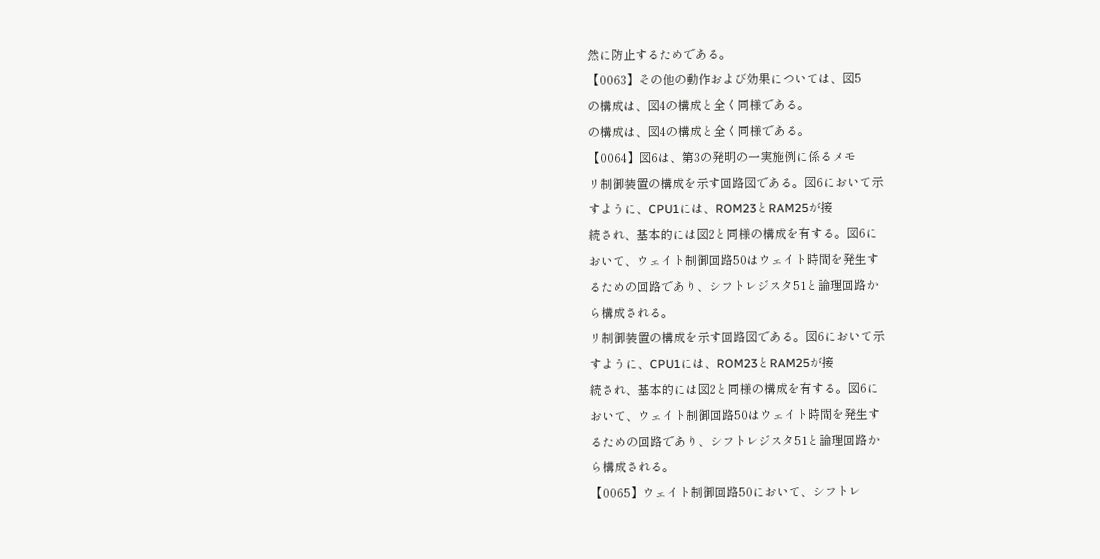然に防止するためである。
【0063】その他の動作および効果については、図5
の構成は、図4の構成と全く同様である。
の構成は、図4の構成と全く同様である。
【0064】図6は、第3の発明の一実施例に係るメモ
リ制御装置の構成を示す回路図である。図6において示
すように、CPU1には、ROM23とRAM25が接
続され、基本的には図2と同様の構成を有する。図6に
おいて、ウェイト制御回路50はウェイト時間を発生す
るための回路であり、シフトレジスタ51と論理回路か
ら構成される。
リ制御装置の構成を示す回路図である。図6において示
すように、CPU1には、ROM23とRAM25が接
続され、基本的には図2と同様の構成を有する。図6に
おいて、ウェイト制御回路50はウェイト時間を発生す
るための回路であり、シフトレジスタ51と論理回路か
ら構成される。
【0065】ウェイト制御回路50において、シフトレ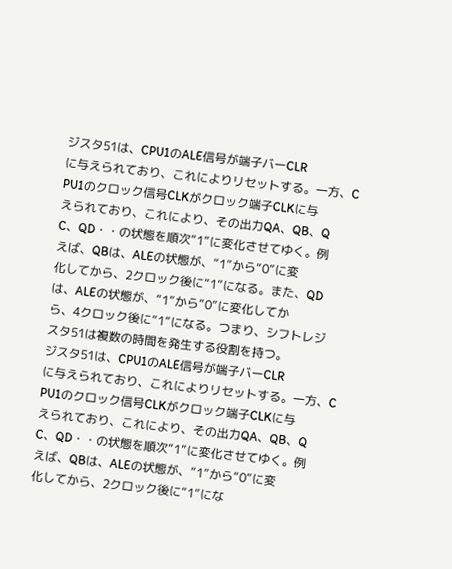ジスタ51は、CPU1のALE信号が端子バーCLR
に与えられており、これによりリセットする。一方、C
PU1のクロック信号CLKがクロック端子CLKに与
えられており、これにより、その出力QA、QB、Q
C、QD・・の状態を順次“1”に変化させてゆく。例
えば、QBは、ALEの状態が、“1”から“0”に変
化してから、2クロック後に“1”になる。また、QD
は、ALEの状態が、“1”から“0”に変化してか
ら、4クロック後に“1”になる。つまり、シフトレジ
スタ51は複数の時間を発生する役割を持つ。
ジスタ51は、CPU1のALE信号が端子バーCLR
に与えられており、これによりリセットする。一方、C
PU1のクロック信号CLKがクロック端子CLKに与
えられており、これにより、その出力QA、QB、Q
C、QD・・の状態を順次“1”に変化させてゆく。例
えば、QBは、ALEの状態が、“1”から“0”に変
化してから、2クロック後に“1”にな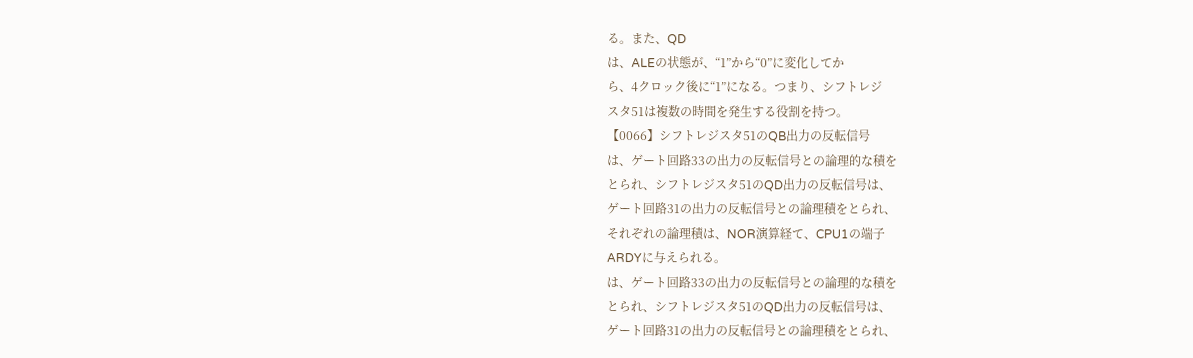る。また、QD
は、ALEの状態が、“1”から“0”に変化してか
ら、4クロック後に“1”になる。つまり、シフトレジ
スタ51は複数の時間を発生する役割を持つ。
【0066】シフトレジスタ51のQB出力の反転信号
は、ゲート回路33の出力の反転信号との論理的な積を
とられ、シフトレジスタ51のQD出力の反転信号は、
ゲート回路31の出力の反転信号との論理積をとられ、
それぞれの論理積は、NOR演算経て、CPU1の端子
ARDYに与えられる。
は、ゲート回路33の出力の反転信号との論理的な積を
とられ、シフトレジスタ51のQD出力の反転信号は、
ゲート回路31の出力の反転信号との論理積をとられ、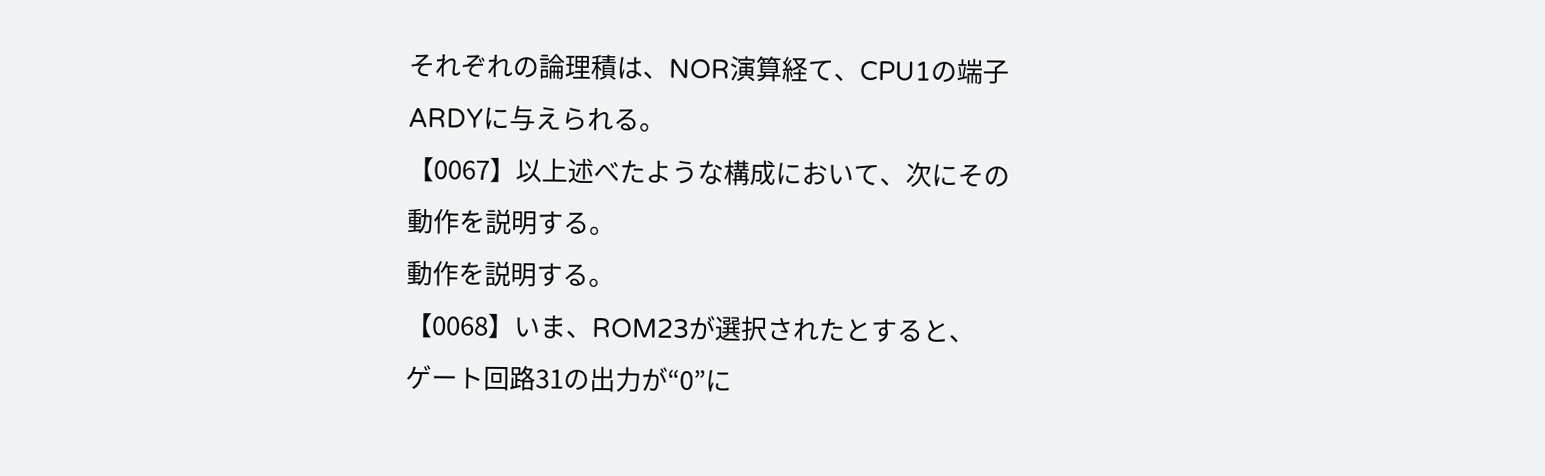それぞれの論理積は、NOR演算経て、CPU1の端子
ARDYに与えられる。
【0067】以上述べたような構成において、次にその
動作を説明する。
動作を説明する。
【0068】いま、ROM23が選択されたとすると、
ゲート回路31の出力が“0”に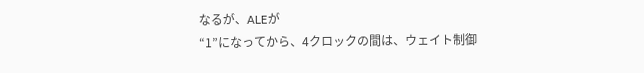なるが、ALEが
“1”になってから、4クロックの間は、ウェイト制御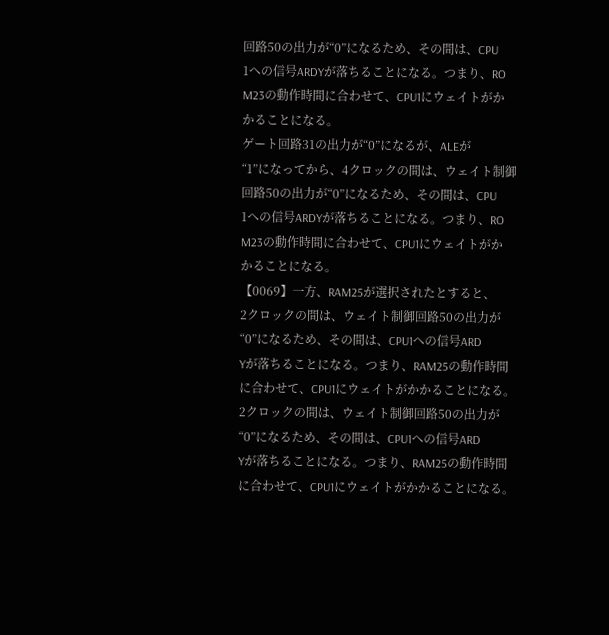回路50の出力が“0”になるため、その間は、CPU
1への信号ARDYが落ちることになる。つまり、RO
M23の動作時間に合わせて、CPU1にウェイトがか
かることになる。
ゲート回路31の出力が“0”になるが、ALEが
“1”になってから、4クロックの間は、ウェイト制御
回路50の出力が“0”になるため、その間は、CPU
1への信号ARDYが落ちることになる。つまり、RO
M23の動作時間に合わせて、CPU1にウェイトがか
かることになる。
【0069】一方、RAM25が選択されたとすると、
2クロックの間は、ウェイト制御回路50の出力が
“0”になるため、その間は、CPU1への信号ARD
Yが落ちることになる。つまり、RAM25の動作時間
に合わせて、CPU1にウェイトがかかることになる。
2クロックの間は、ウェイト制御回路50の出力が
“0”になるため、その間は、CPU1への信号ARD
Yが落ちることになる。つまり、RAM25の動作時間
に合わせて、CPU1にウェイトがかかることになる。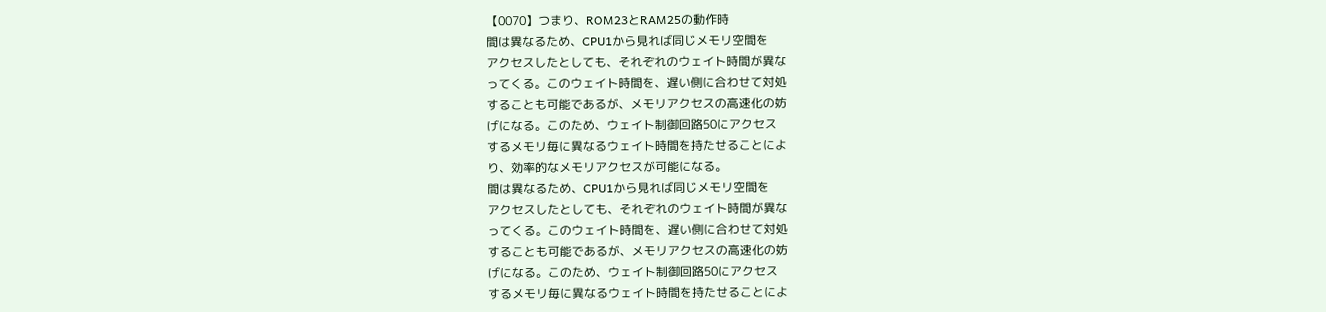【0070】つまり、ROM23とRAM25の動作時
間は異なるため、CPU1から見れば同じメモリ空間を
アクセスしたとしても、それぞれのウェイト時間が異な
ってくる。このウェイト時間を、遅い側に合わせて対処
することも可能であるが、メモリアクセスの高速化の妨
げになる。このため、ウェイト制御回路50にアクセス
するメモリ毎に異なるウェイト時間を持たせることによ
り、効率的なメモリアクセスが可能になる。
間は異なるため、CPU1から見れば同じメモリ空間を
アクセスしたとしても、それぞれのウェイト時間が異な
ってくる。このウェイト時間を、遅い側に合わせて対処
することも可能であるが、メモリアクセスの高速化の妨
げになる。このため、ウェイト制御回路50にアクセス
するメモリ毎に異なるウェイト時間を持たせることによ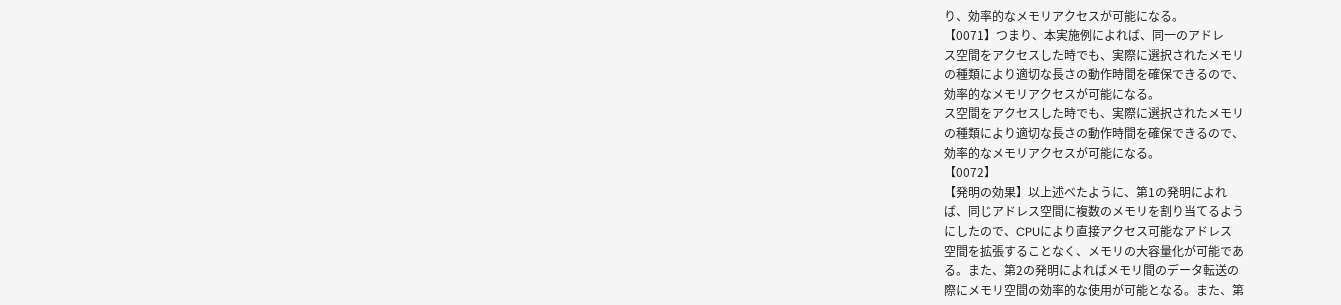り、効率的なメモリアクセスが可能になる。
【0071】つまり、本実施例によれば、同一のアドレ
ス空間をアクセスした時でも、実際に選択されたメモリ
の種類により適切な長さの動作時間を確保できるので、
効率的なメモリアクセスが可能になる。
ス空間をアクセスした時でも、実際に選択されたメモリ
の種類により適切な長さの動作時間を確保できるので、
効率的なメモリアクセスが可能になる。
【0072】
【発明の効果】以上述べたように、第1の発明によれ
ば、同じアドレス空間に複数のメモリを割り当てるよう
にしたので、CPUにより直接アクセス可能なアドレス
空間を拡張することなく、メモリの大容量化が可能であ
る。また、第2の発明によればメモリ間のデータ転送の
際にメモリ空間の効率的な使用が可能となる。また、第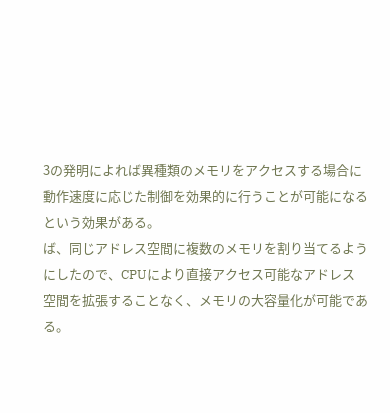3の発明によれば異種類のメモリをアクセスする場合に
動作速度に応じた制御を効果的に行うことが可能になる
という効果がある。
ば、同じアドレス空間に複数のメモリを割り当てるよう
にしたので、CPUにより直接アクセス可能なアドレス
空間を拡張することなく、メモリの大容量化が可能であ
る。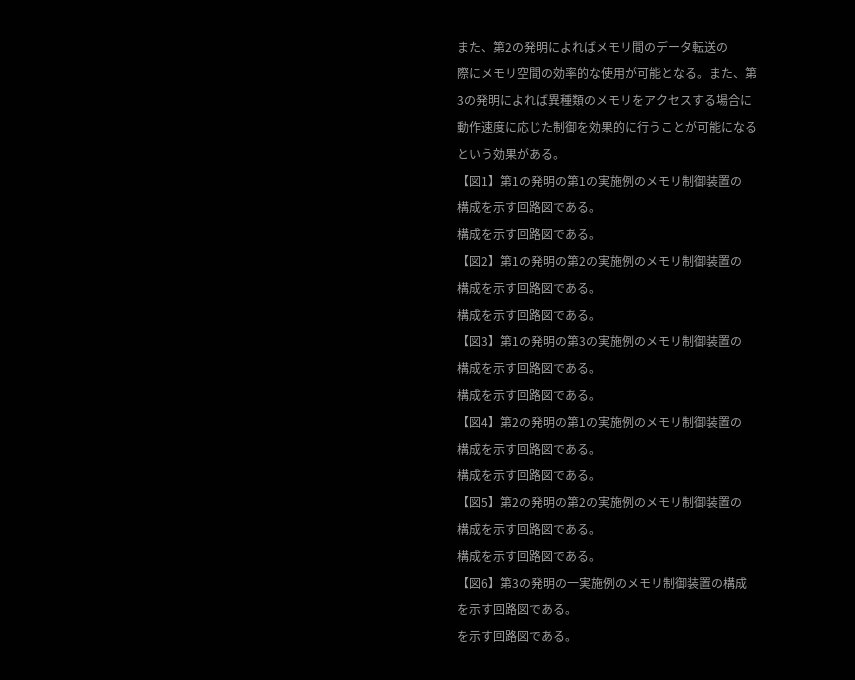また、第2の発明によればメモリ間のデータ転送の
際にメモリ空間の効率的な使用が可能となる。また、第
3の発明によれば異種類のメモリをアクセスする場合に
動作速度に応じた制御を効果的に行うことが可能になる
という効果がある。
【図1】第1の発明の第1の実施例のメモリ制御装置の
構成を示す回路図である。
構成を示す回路図である。
【図2】第1の発明の第2の実施例のメモリ制御装置の
構成を示す回路図である。
構成を示す回路図である。
【図3】第1の発明の第3の実施例のメモリ制御装置の
構成を示す回路図である。
構成を示す回路図である。
【図4】第2の発明の第1の実施例のメモリ制御装置の
構成を示す回路図である。
構成を示す回路図である。
【図5】第2の発明の第2の実施例のメモリ制御装置の
構成を示す回路図である。
構成を示す回路図である。
【図6】第3の発明の一実施例のメモリ制御装置の構成
を示す回路図である。
を示す回路図である。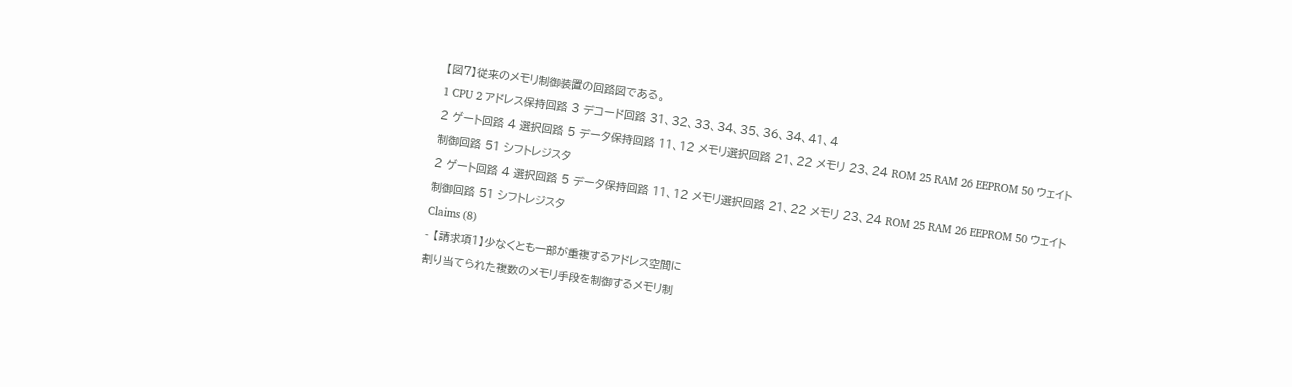【図7】従来のメモリ制御装置の回路図である。
1 CPU 2 アドレス保持回路 3 デコード回路 31、32、33、34、35、36、34、41、4
2 ゲート回路 4 選択回路 5 データ保持回路 11、12 メモリ選択回路 21、22 メモリ 23、24 ROM 25 RAM 26 EEPROM 50 ウェイト制御回路 51 シフトレジスタ
2 ゲート回路 4 選択回路 5 データ保持回路 11、12 メモリ選択回路 21、22 メモリ 23、24 ROM 25 RAM 26 EEPROM 50 ウェイト制御回路 51 シフトレジスタ
Claims (8)
- 【請求項1】少なくとも一部が重複するアドレス空間に
割り当てられた複数のメモリ手段を制御するメモリ制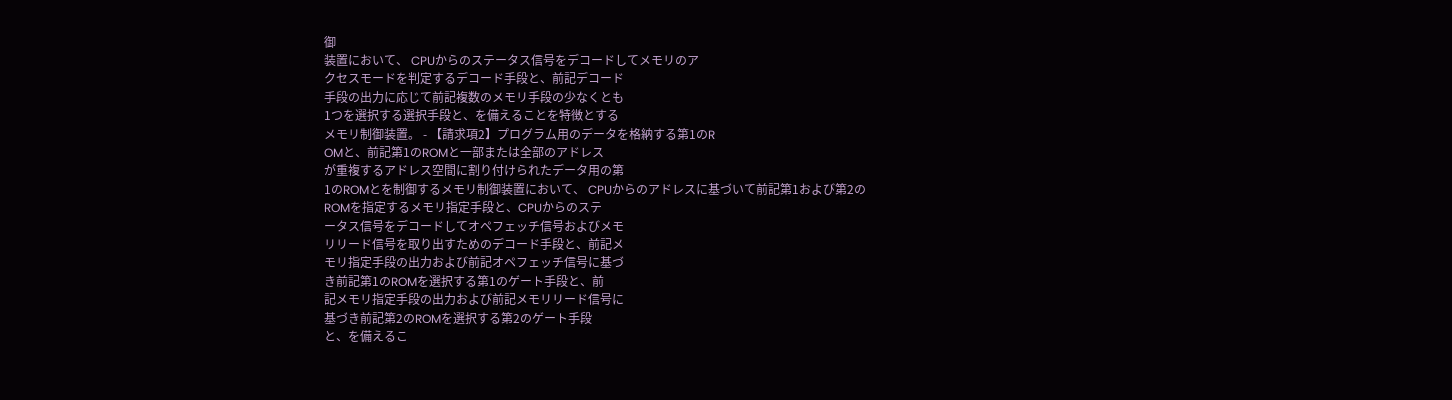御
装置において、 CPUからのステータス信号をデコードしてメモリのア
クセスモードを判定するデコード手段と、前記デコード
手段の出力に応じて前記複数のメモリ手段の少なくとも
1つを選択する選択手段と、を備えることを特徴とする
メモリ制御装置。 - 【請求項2】プログラム用のデータを格納する第1のR
OMと、前記第1のROMと一部または全部のアドレス
が重複するアドレス空間に割り付けられたデータ用の第
1のROMとを制御するメモリ制御装置において、 CPUからのアドレスに基づいて前記第1および第2の
ROMを指定するメモリ指定手段と、CPUからのステ
ータス信号をデコードしてオペフェッチ信号およびメモ
リリード信号を取り出すためのデコード手段と、前記メ
モリ指定手段の出力および前記オペフェッチ信号に基づ
き前記第1のROMを選択する第1のゲート手段と、前
記メモリ指定手段の出力および前記メモリリード信号に
基づき前記第2のROMを選択する第2のゲート手段
と、を備えるこ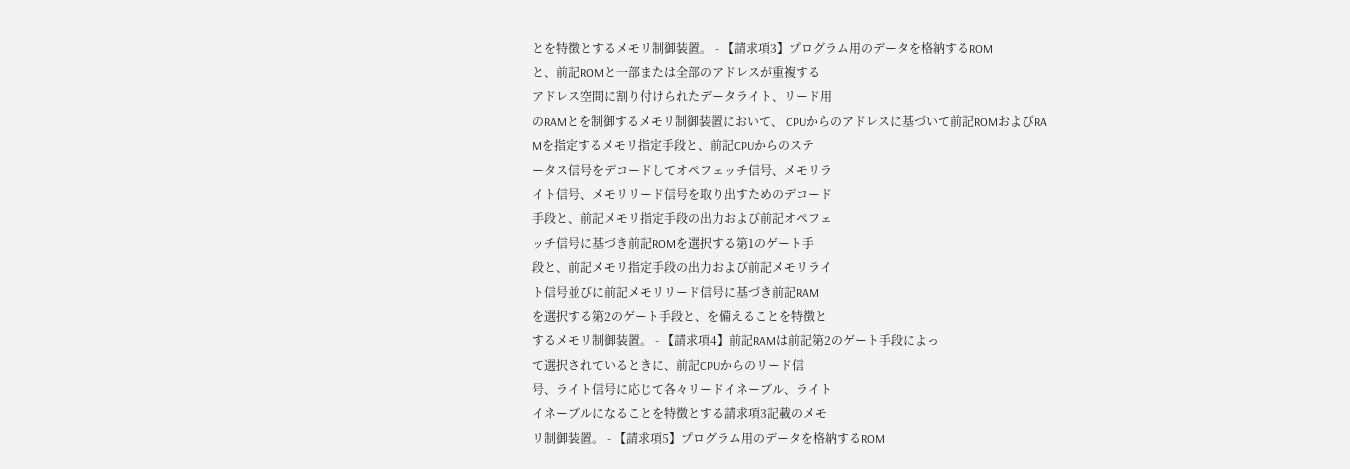とを特徴とするメモリ制御装置。 - 【請求項3】プログラム用のデータを格納するROM
と、前記ROMと一部または全部のアドレスが重複する
アドレス空間に割り付けられたデータライト、リード用
のRAMとを制御するメモリ制御装置において、 CPUからのアドレスに基づいて前記ROMおよびRA
Mを指定するメモリ指定手段と、前記CPUからのステ
ータス信号をデコードしてオペフェッチ信号、メモリラ
イト信号、メモリリード信号を取り出すためのデコード
手段と、前記メモリ指定手段の出力および前記オペフェ
ッチ信号に基づき前記ROMを選択する第1のゲート手
段と、前記メモリ指定手段の出力および前記メモリライ
ト信号並びに前記メモリリード信号に基づき前記RAM
を選択する第2のゲート手段と、を備えることを特徴と
するメモリ制御装置。 - 【請求項4】前記RAMは前記第2のゲート手段によっ
て選択されているときに、前記CPUからのリード信
号、ライト信号に応じて各々リードイネーブル、ライト
イネーブルになることを特徴とする請求項3記載のメモ
リ制御装置。 - 【請求項5】プログラム用のデータを格納するROM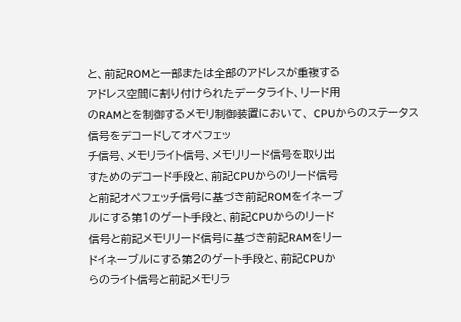と、前記ROMと一部または全部のアドレスが重複する
アドレス空間に割り付けられたデータライト、リード用
のRAMとを制御するメモリ制御装置において、 CPUからのステータス信号をデコードしてオペフェッ
チ信号、メモリライト信号、メモリリード信号を取り出
すためのデコード手段と、前記CPUからのリード信号
と前記オペフェッチ信号に基づき前記ROMをイネーブ
ルにする第1のゲート手段と、前記CPUからのリード
信号と前記メモリリード信号に基づき前記RAMをリー
ドイネーブルにする第2のゲート手段と、前記CPUか
らのライト信号と前記メモリラ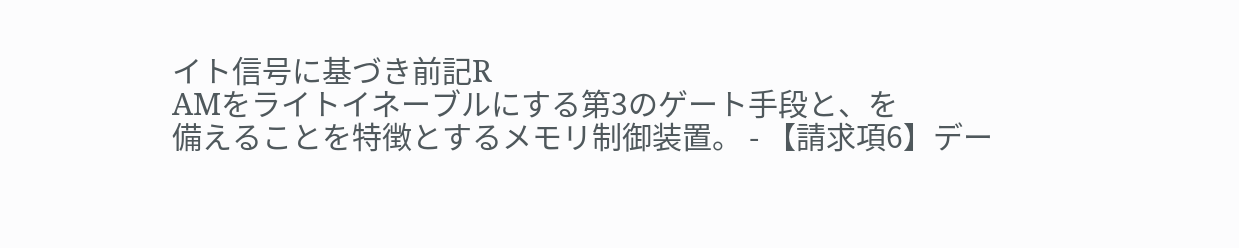イト信号に基づき前記R
AMをライトイネーブルにする第3のゲート手段と、を
備えることを特徴とするメモリ制御装置。 - 【請求項6】デー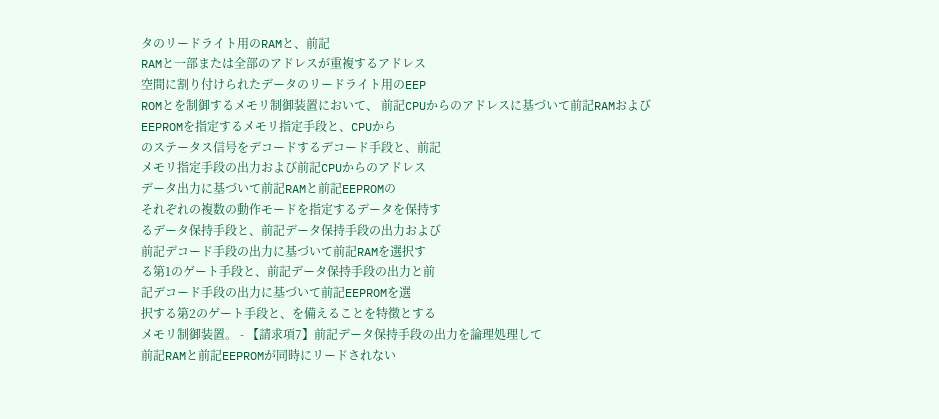タのリードライト用のRAMと、前記
RAMと一部または全部のアドレスが重複するアドレス
空間に割り付けられたデータのリードライト用のEEP
ROMとを制御するメモリ制御装置において、 前記CPUからのアドレスに基づいて前記RAMおよび
EEPROMを指定するメモリ指定手段と、CPUから
のステータス信号をデコードするデコード手段と、前記
メモリ指定手段の出力および前記CPUからのアドレス
データ出力に基づいて前記RAMと前記EEPROMの
それぞれの複数の動作モードを指定するデータを保持す
るデータ保持手段と、前記データ保持手段の出力および
前記デコード手段の出力に基づいて前記RAMを選択す
る第1のゲート手段と、前記データ保持手段の出力と前
記デコード手段の出力に基づいて前記EEPROMを選
択する第2のゲート手段と、を備えることを特徴とする
メモリ制御装置。 - 【請求項7】前記データ保持手段の出力を論理処理して
前記RAMと前記EEPROMが同時にリードされない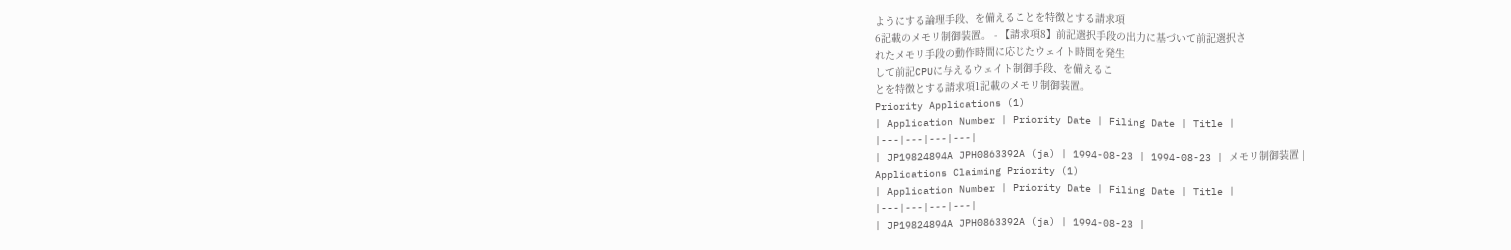ようにする論理手段、を備えることを特徴とする請求項
6記載のメモリ制御装置。 - 【請求項8】前記選択手段の出力に基づいて前記選択さ
れたメモリ手段の動作時間に応じたウェイト時間を発生
して前記CPUに与えるウェイト制御手段、を備えるこ
とを特徴とする請求項1記載のメモリ制御装置。
Priority Applications (1)
| Application Number | Priority Date | Filing Date | Title |
|---|---|---|---|
| JP19824894A JPH0863392A (ja) | 1994-08-23 | 1994-08-23 | メモリ制御装置 |
Applications Claiming Priority (1)
| Application Number | Priority Date | Filing Date | Title |
|---|---|---|---|
| JP19824894A JPH0863392A (ja) | 1994-08-23 |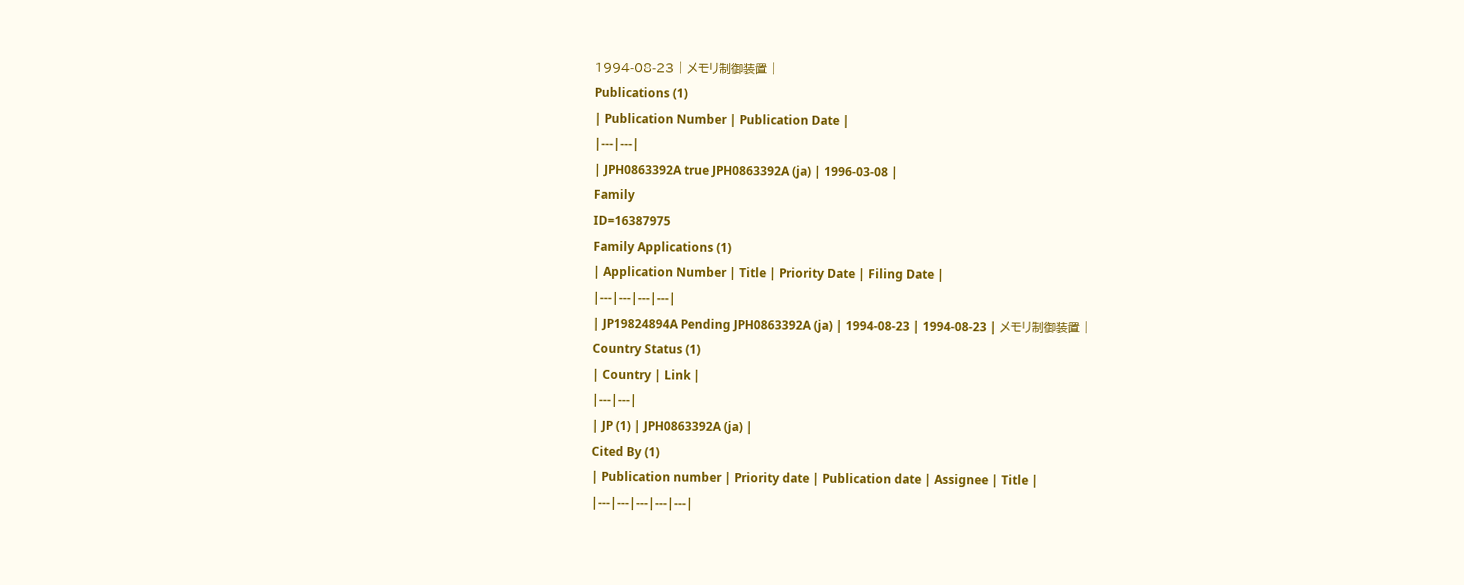1994-08-23 | メモリ制御装置 |
Publications (1)
| Publication Number | Publication Date |
|---|---|
| JPH0863392A true JPH0863392A (ja) | 1996-03-08 |
Family
ID=16387975
Family Applications (1)
| Application Number | Title | Priority Date | Filing Date |
|---|---|---|---|
| JP19824894A Pending JPH0863392A (ja) | 1994-08-23 | 1994-08-23 | メモリ制御装置 |
Country Status (1)
| Country | Link |
|---|---|
| JP (1) | JPH0863392A (ja) |
Cited By (1)
| Publication number | Priority date | Publication date | Assignee | Title |
|---|---|---|---|---|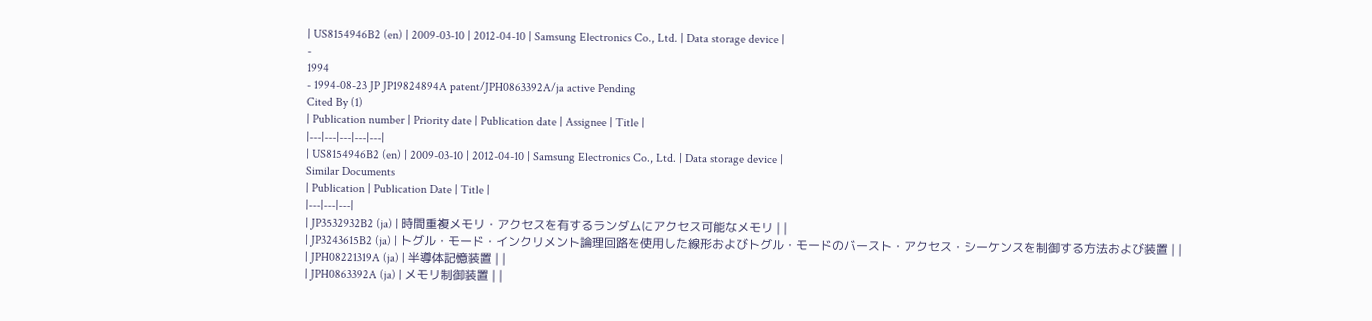| US8154946B2 (en) | 2009-03-10 | 2012-04-10 | Samsung Electronics Co., Ltd. | Data storage device |
-
1994
- 1994-08-23 JP JP19824894A patent/JPH0863392A/ja active Pending
Cited By (1)
| Publication number | Priority date | Publication date | Assignee | Title |
|---|---|---|---|---|
| US8154946B2 (en) | 2009-03-10 | 2012-04-10 | Samsung Electronics Co., Ltd. | Data storage device |
Similar Documents
| Publication | Publication Date | Title |
|---|---|---|
| JP3532932B2 (ja) | 時間重複メモリ・アクセスを有するランダムにアクセス可能なメモリ | |
| JP3243615B2 (ja) | トグル・モード・インクリメント論理回路を使用した線形およびトグル・モードのバースト・アクセス・シーケンスを制御する方法および装置 | |
| JPH08221319A (ja) | 半導体記憶装置 | |
| JPH0863392A (ja) | メモリ制御装置 | |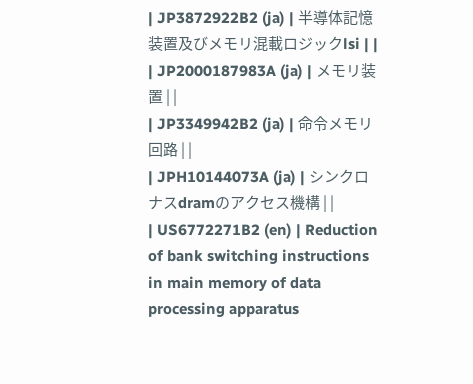| JP3872922B2 (ja) | 半導体記憶装置及びメモリ混載ロジックlsi | |
| JP2000187983A (ja) | メモリ装置 | |
| JP3349942B2 (ja) | 命令メモリ回路 | |
| JPH10144073A (ja) | シンクロナスdramのアクセス機構 | |
| US6772271B2 (en) | Reduction of bank switching instructions in main memory of data processing apparatus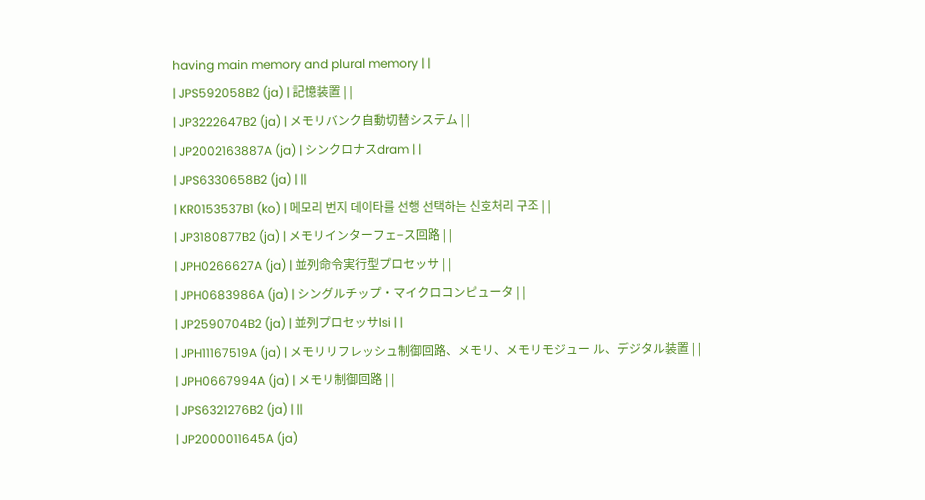having main memory and plural memory | |
| JPS592058B2 (ja) | 記憶装置 | |
| JP3222647B2 (ja) | メモリバンク自動切替システム | |
| JP2002163887A (ja) | シンクロナスdram | |
| JPS6330658B2 (ja) | ||
| KR0153537B1 (ko) | 메모리 번지 데이타를 선행 선택하는 신호처리 구조 | |
| JP3180877B2 (ja) | メモリインターフェ−ス回路 | |
| JPH0266627A (ja) | 並列命令実行型プロセッサ | |
| JPH0683986A (ja) | シングルチップ・マイクロコンピュータ | |
| JP2590704B2 (ja) | 並列プロセッサlsi | |
| JPH11167519A (ja) | メモリリフレッシュ制御回路、メモリ、メモリモジュー ル、デジタル装置 | |
| JPH0667994A (ja) | メモリ制御回路 | |
| JPS6321276B2 (ja) | ||
| JP2000011645A (ja)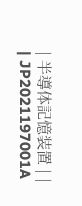| 半導体記憶装置 | |
| JP2021197001A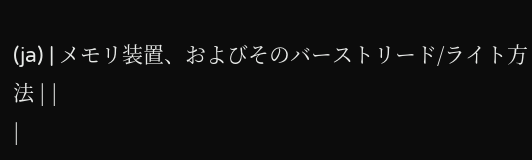(ja) | メモリ装置、およびそのバーストリード/ライト方法 | |
|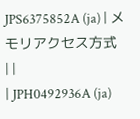JPS6375852A (ja) | メモリアクセス方式 | |
| JPH0492936A (ja)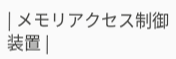| メモリアクセス制御装置 |